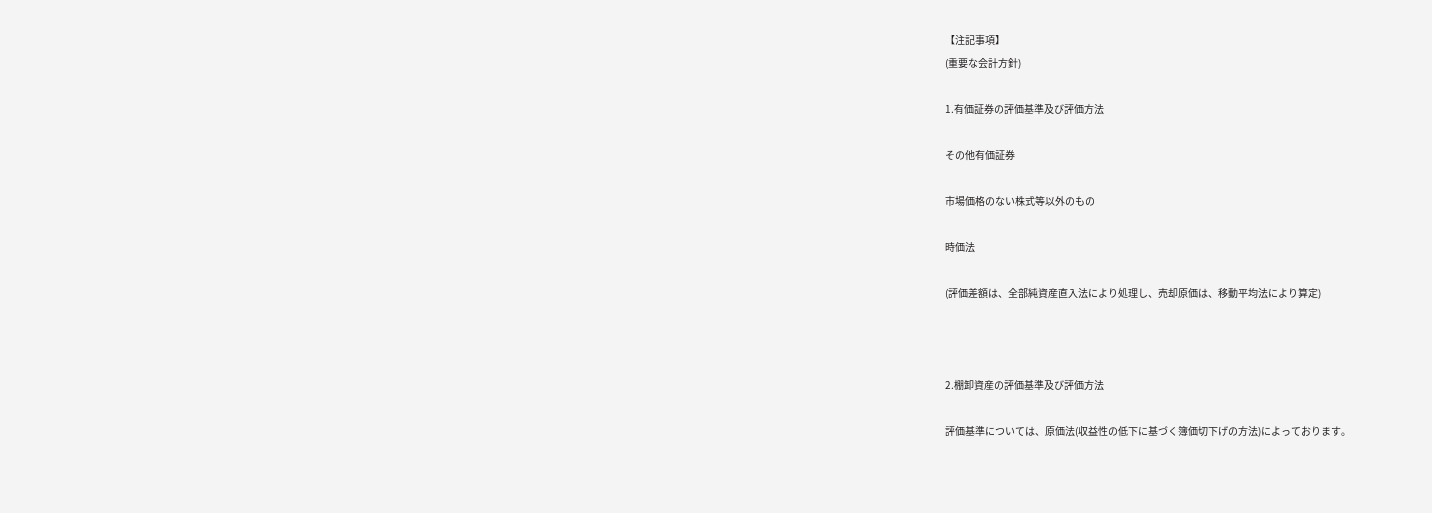【注記事項】
(重要な会計方針)

1.有価証券の評価基準及び評価方法

その他有価証券

市場価格のない株式等以外のもの

時価法

(評価差額は、全部純資産直入法により処理し、売却原価は、移動平均法により算定)



2.棚卸資産の評価基準及び評価方法

評価基準については、原価法(収益性の低下に基づく簿価切下げの方法)によっております。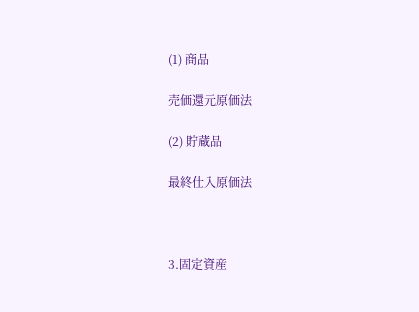(1) 商品

売価還元原価法

(2) 貯蔵品

最終仕入原価法



3.固定資産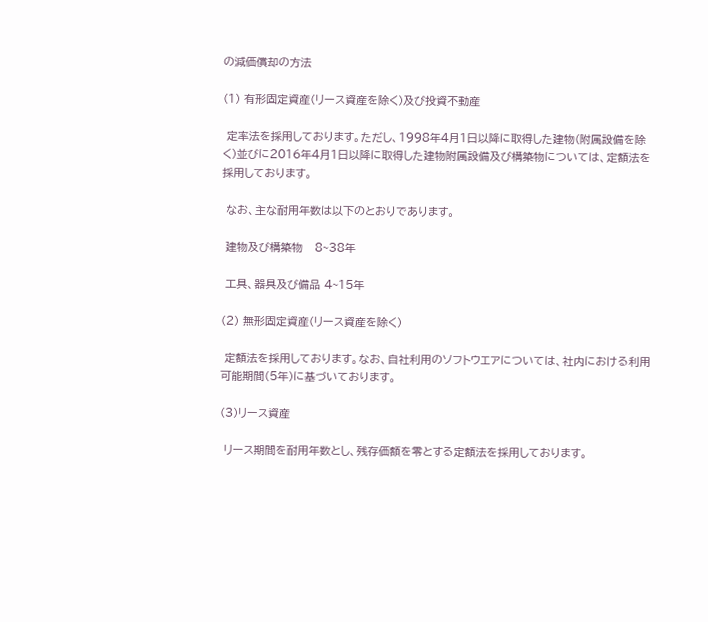の減価償却の方法

(1) 有形固定資産(リース資産を除く)及び投資不動産

 定率法を採用しております。ただし、1998年4月1日以降に取得した建物(附属設備を除く)並びに2016年4月1日以降に取得した建物附属設備及び構築物については、定額法を採用しております。

 なお、主な耐用年数は以下のとおりであります。

 建物及び構築物   8~38年

 工具、器具及び備品 4~15年

(2) 無形固定資産(リース資産を除く)

 定額法を採用しております。なお、自社利用のソフトウエアについては、社内における利用可能期間(5年)に基づいております。

(3)リース資産

 リース期間を耐用年数とし、残存価額を零とする定額法を採用しております。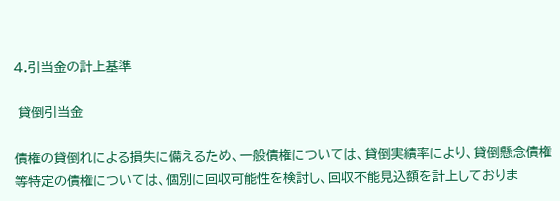4.引当金の計上基準

 貸倒引当金

債権の貸倒れによる損失に備えるため、一般債権については、貸倒実績率により、貸倒懸念債権等特定の債権については、個別に回収可能性を検討し、回収不能見込額を計上しておりま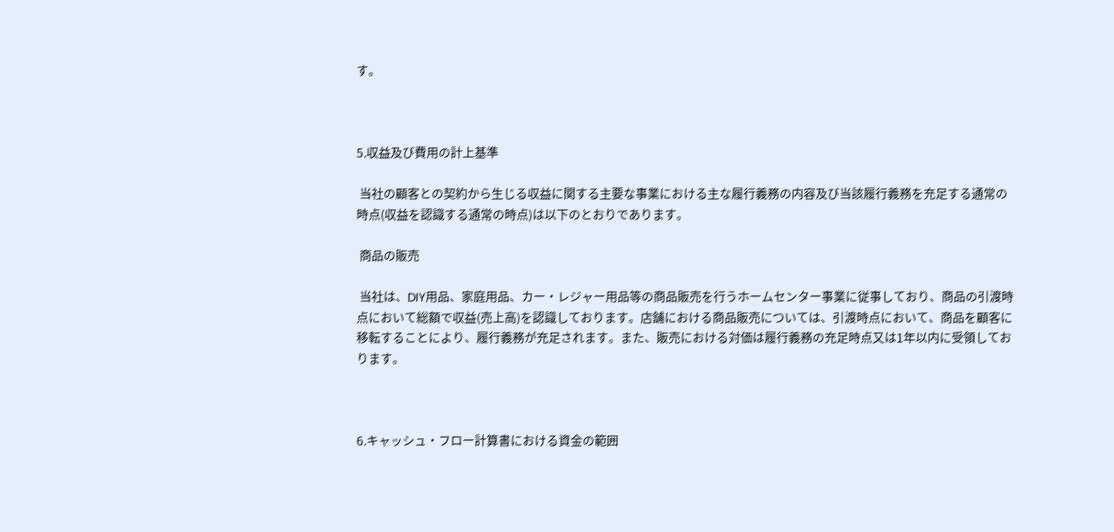す。



5.収益及び費用の計上基準

 当社の顧客との契約から生じる収益に関する主要な事業における主な履行義務の内容及び当該履行義務を充足する通常の時点(収益を認識する通常の時点)は以下のとおりであります。

 商品の販売

 当社は、DIY用品、家庭用品、カー・レジャー用品等の商品販売を行うホームセンター事業に従事しており、商品の引渡時点において総額で収益(売上高)を認識しております。店舗における商品販売については、引渡時点において、商品を顧客に移転することにより、履行義務が充足されます。また、販売における対価は履行義務の充足時点又は1年以内に受領しております。



6.キャッシュ・フロー計算書における資金の範囲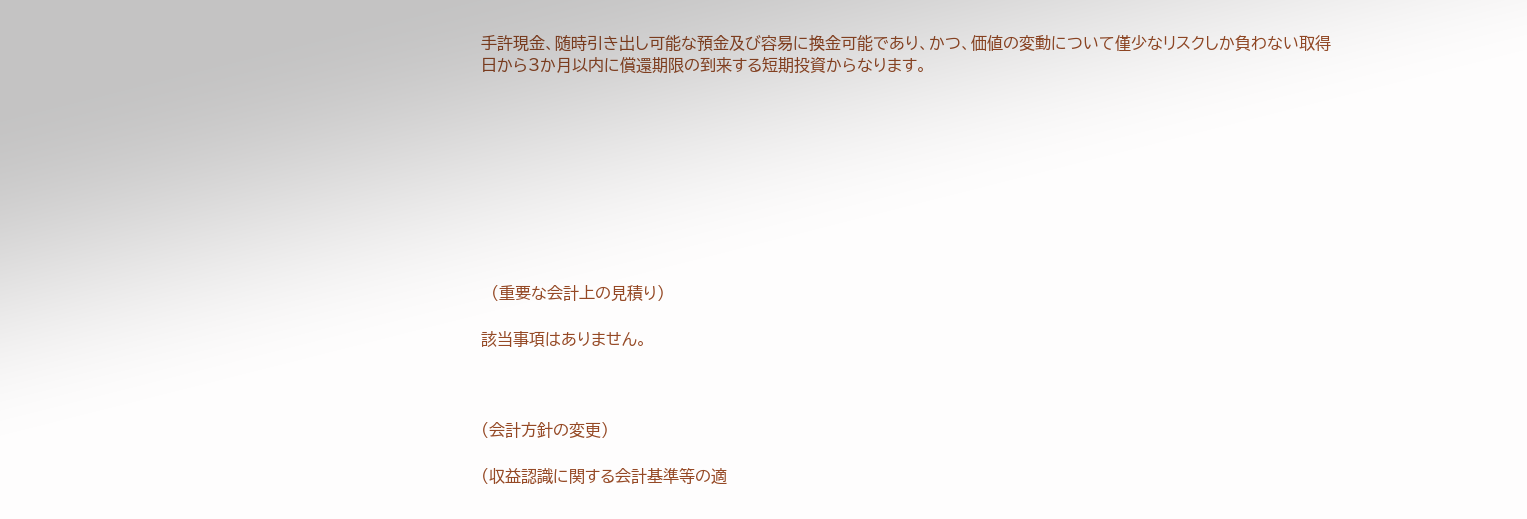手許現金、随時引き出し可能な預金及び容易に換金可能であり、かつ、価値の変動について僅少なリスクしか負わない取得日から3か月以内に償還期限の到来する短期投資からなります。









  (重要な会計上の見積り)

該当事項はありません。



(会計方針の変更)

(収益認識に関する会計基準等の適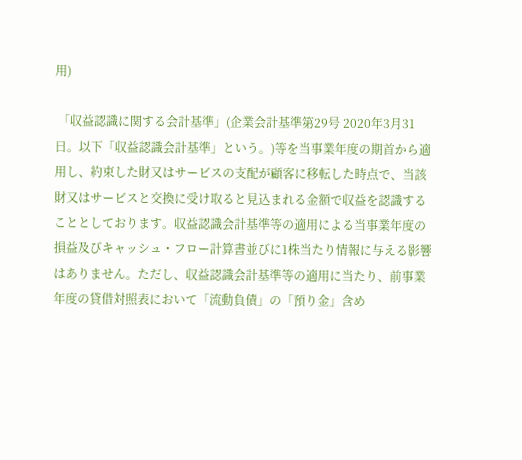用)

 「収益認識に関する会計基準」(企業会計基準第29号 2020年3月31日。以下「収益認識会計基準」という。)等を当事業年度の期首から適用し、約束した財又はサービスの支配が顧客に移転した時点で、当該財又はサービスと交換に受け取ると見込まれる金額で収益を認識することとしております。収益認識会計基準等の適用による当事業年度の損益及びキャッシュ・フロー計算書並びに1株当たり情報に与える影響はありません。ただし、収益認識会計基準等の適用に当たり、前事業年度の貸借対照表において「流動負債」の「預り金」含め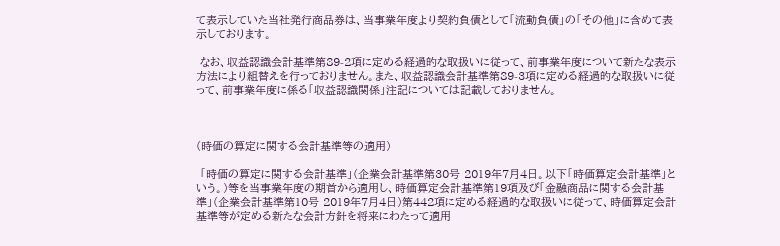て表示していた当社発行商品券は、当事業年度より契約負債として「流動負債」の「その他」に含めて表示しております。

 なお、収益認識会計基準第89-2項に定める経過的な取扱いに従って、前事業年度について新たな表示方法により組替えを行っておりません。また、収益認識会計基準第89-3項に定める経過的な取扱いに従って、前事業年度に係る「収益認識関係」注記については記載しておりません。



(時価の算定に関する会計基準等の適用)

 「時価の算定に関する会計基準」(企業会計基準第30号 2019年7月4日。以下「時価算定会計基準」という。)等を当事業年度の期首から適用し、時価算定会計基準第19項及び「金融商品に関する会計基準」(企業会計基準第10号 2019年7月4日)第442項に定める経過的な取扱いに従って、時価算定会計基準等が定める新たな会計方針を将来にわたって適用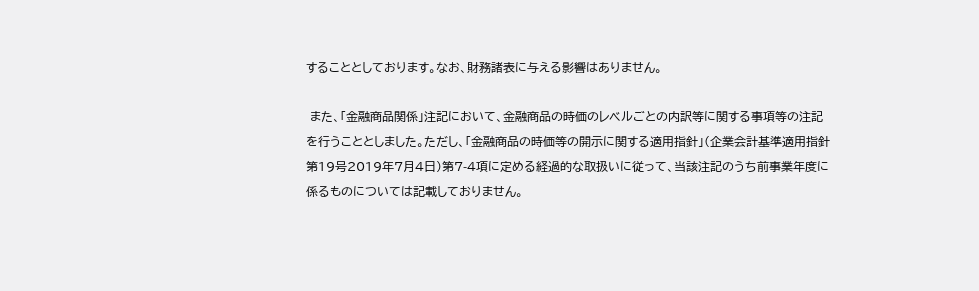することとしております。なお、財務諸表に与える影響はありません。

 また、「金融商品関係」注記において、金融商品の時価のレベルごとの内訳等に関する事項等の注記を行うこととしました。ただし、「金融商品の時価等の開示に関する適用指針」(企業会計基準適用指針第19号2019年7月4日)第7-4項に定める経過的な取扱いに従って、当該注記のうち前事業年度に係るものについては記載しておりません。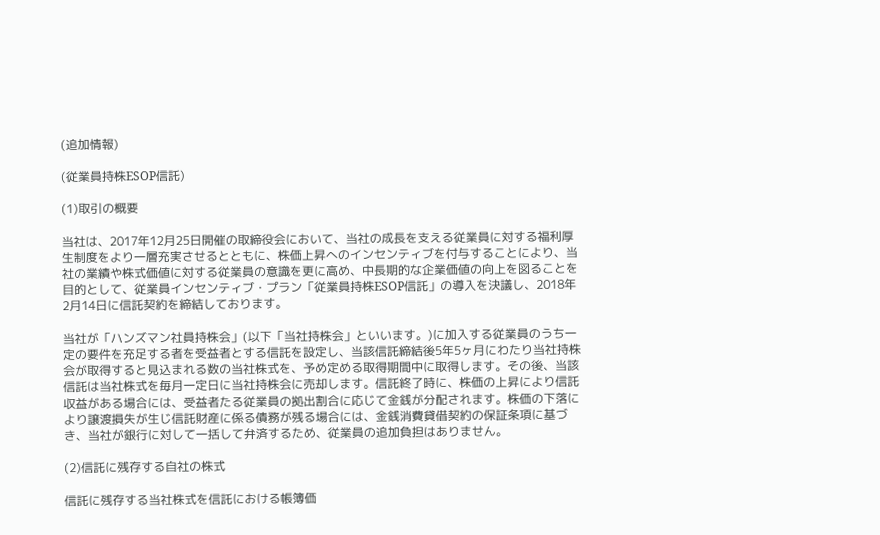(追加情報)

(従業員持株ESOP信託)

(1)取引の概要

当社は、2017年12月25日開催の取締役会において、当社の成長を支える従業員に対する福利厚生制度をより一層充実させるとともに、株価上昇へのインセンティブを付与することにより、当社の業績や株式価値に対する従業員の意識を更に高め、中長期的な企業価値の向上を図ることを目的として、従業員インセンティブ・プラン「従業員持株ESOP信託」の導入を決議し、2018年2月14日に信託契約を締結しております。

当社が「ハンズマン社員持株会」(以下「当社持株会」といいます。)に加入する従業員のうち一定の要件を充足する者を受益者とする信託を設定し、当該信託締結後5年5ヶ月にわたり当社持株会が取得すると見込まれる数の当社株式を、予め定める取得期間中に取得します。その後、当該信託は当社株式を毎月一定日に当社持株会に売却します。信託終了時に、株価の上昇により信託収益がある場合には、受益者たる従業員の拠出割合に応じて金銭が分配されます。株価の下落により譲渡損失が生じ信託財産に係る債務が残る場合には、金銭消費貸借契約の保証条項に基づき、当社が銀行に対して一括して弁済するため、従業員の追加負担はありません。

(2)信託に残存する自社の株式

信託に残存する当社株式を信託における帳簿価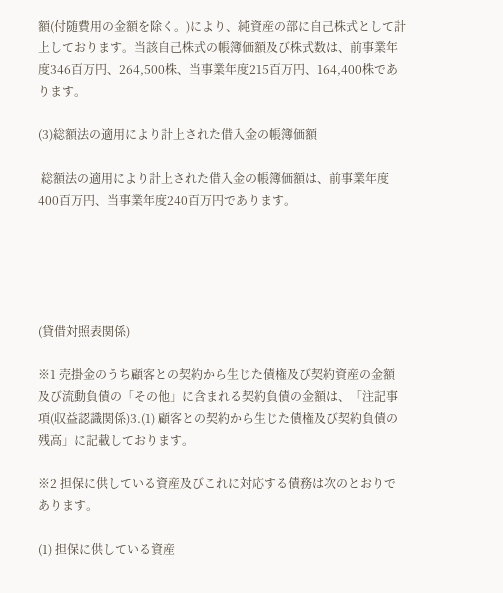額(付随費用の金額を除く。)により、純資産の部に自己株式として計上しております。当該自己株式の帳簿価額及び株式数は、前事業年度346百万円、264,500株、当事業年度215百万円、164,400株であります。

(3)総額法の適用により計上された借入金の帳簿価額

 総額法の適用により計上された借入金の帳簿価額は、前事業年度400百万円、当事業年度240百万円であります。





(貸借対照表関係)

※1 売掛金のうち顧客との契約から生じた債権及び契約資産の金額及び流動負債の「その他」に含まれる契約負債の金額は、「注記事項(収益認識関係)3.(1) 顧客との契約から生じた債権及び契約負債の残高」に記載しております。

※2 担保に供している資産及びこれに対応する債務は次のとおりであります。

(1) 担保に供している資産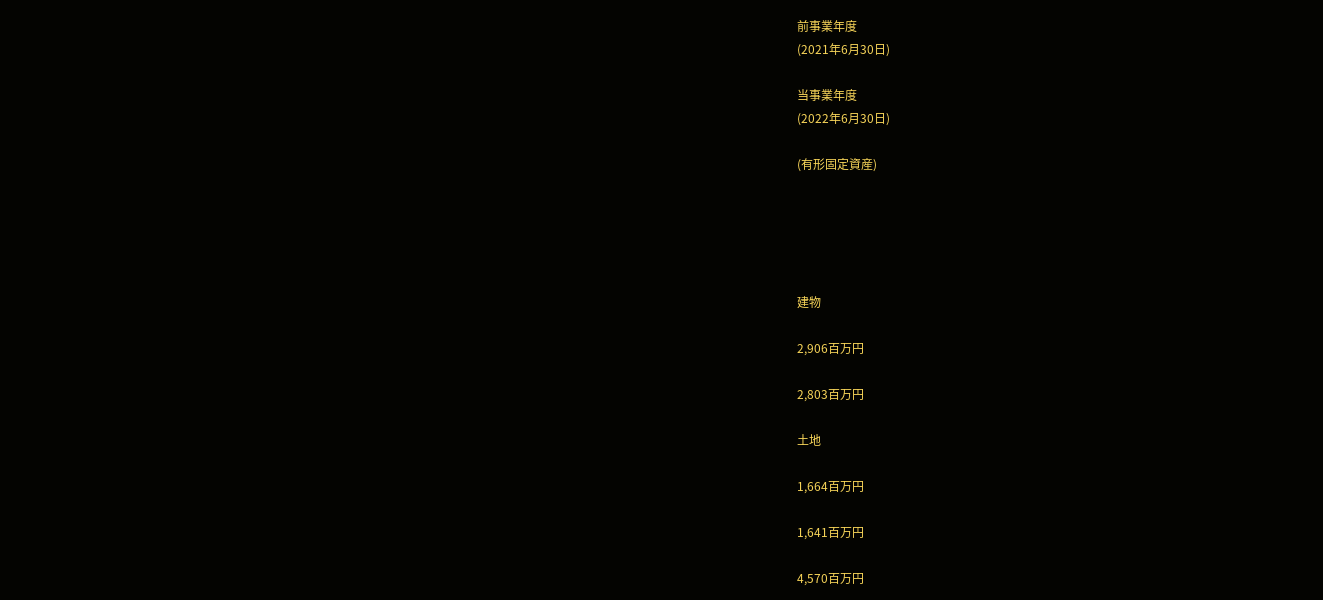前事業年度
(2021年6月30日)

当事業年度
(2022年6月30日)

(有形固定資産)





建物

2,906百万円

2,803百万円

土地

1,664百万円

1,641百万円

4,570百万円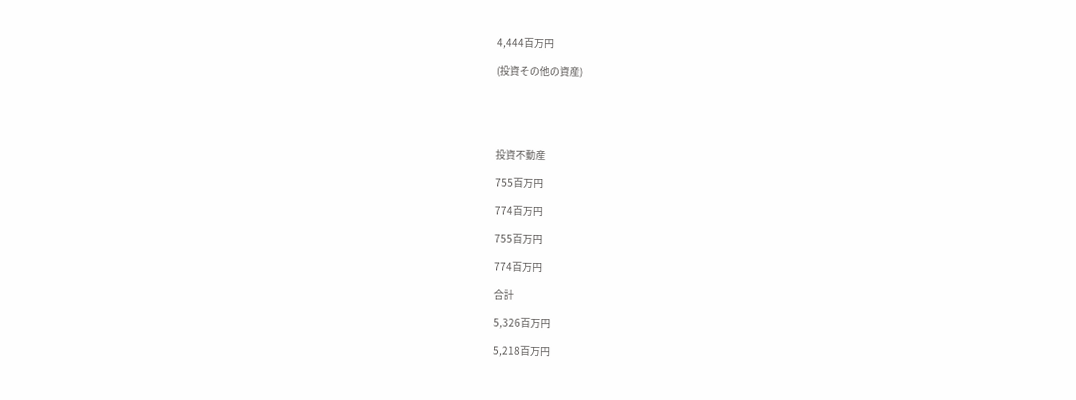4,444百万円

(投資その他の資産)





投資不動産

755百万円

774百万円

755百万円

774百万円

合計

5,326百万円

5,218百万円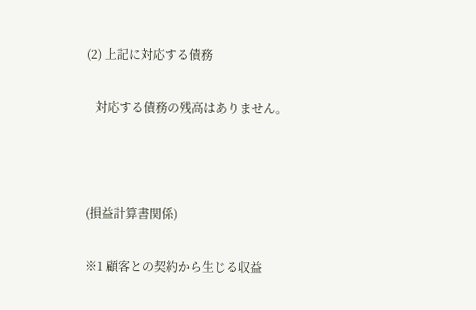(2) 上記に対応する債務

   対応する債務の残高はありません。



(損益計算書関係)

※1 顧客との契約から生じる収益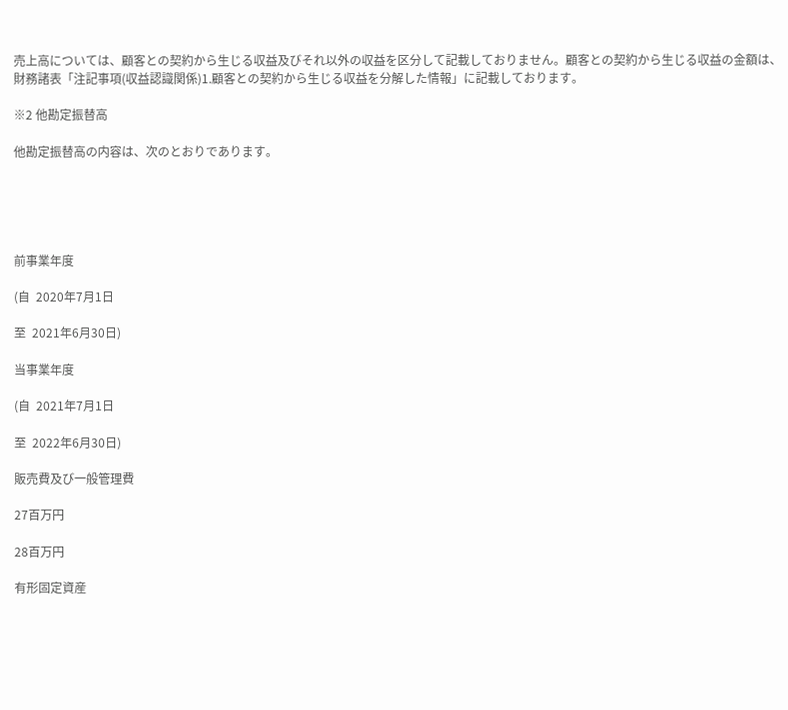売上高については、顧客との契約から生じる収益及びそれ以外の収益を区分して記載しておりません。顧客との契約から生じる収益の金額は、財務諸表「注記事項(収益認識関係)1.顧客との契約から生じる収益を分解した情報」に記載しております。

※2 他勘定振替高

他勘定振替高の内容は、次のとおりであります。





前事業年度

(自  2020年7月1日

至  2021年6月30日)

当事業年度

(自  2021年7月1日

至  2022年6月30日)

販売費及び一般管理費

27百万円

28百万円

有形固定資産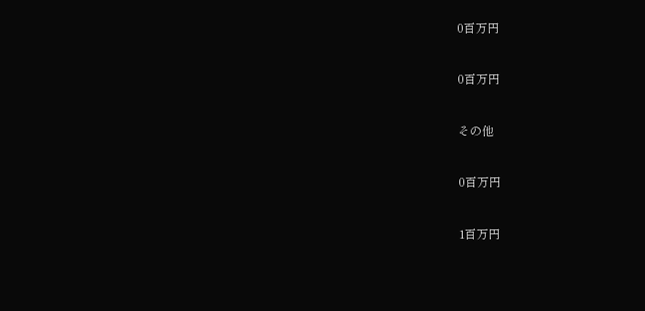0百万円

0百万円

その他

0百万円

1百万円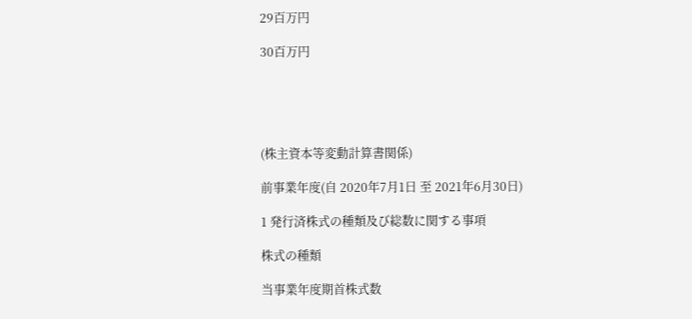29百万円

30百万円





(株主資本等変動計算書関係)

前事業年度(自 2020年7月1日 至 2021年6月30日)

1 発行済株式の種類及び総数に関する事項

株式の種類

当事業年度期首株式数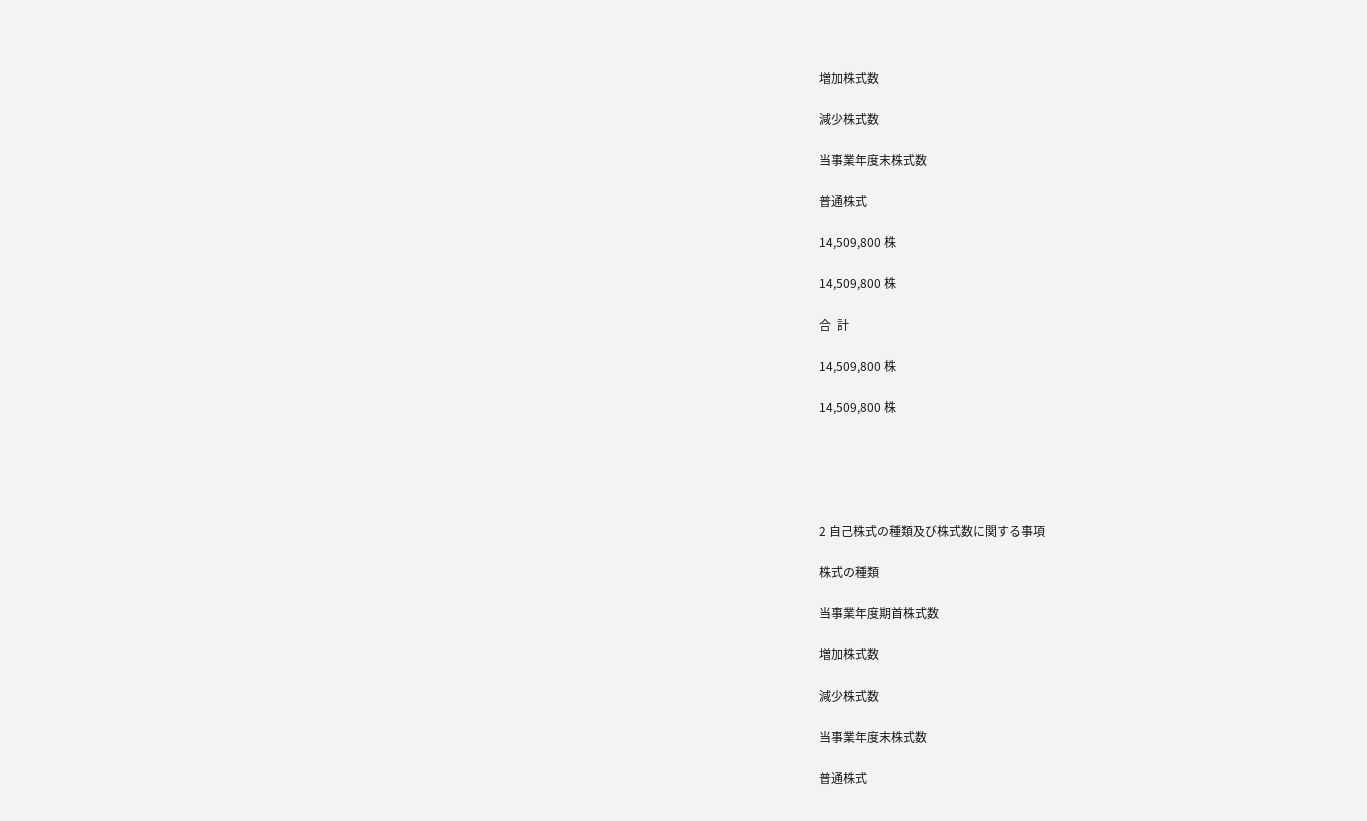増加株式数

減少株式数

当事業年度末株式数

普通株式

14,509,800 株

14,509,800 株

合  計

14,509,800 株

14,509,800 株





2 自己株式の種類及び株式数に関する事項

株式の種類

当事業年度期首株式数

増加株式数

減少株式数

当事業年度末株式数

普通株式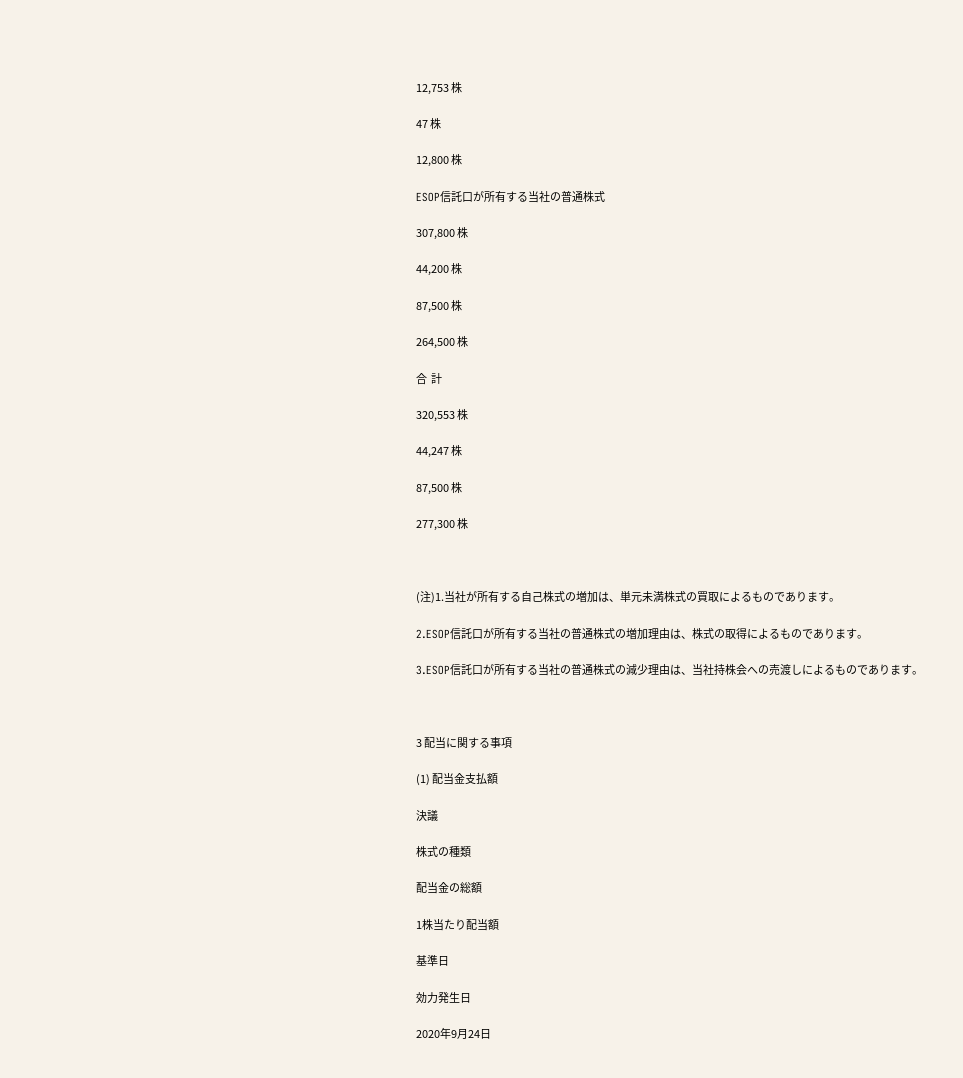12,753 株

47 株

12,800 株

ESOP信託口が所有する当社の普通株式

307,800 株

44,200 株

87,500 株

264,500 株

合  計

320,553 株

44,247 株

87,500 株

277,300 株



(注)1.当社が所有する自己株式の増加は、単元未満株式の買取によるものであります。

2.ESOP信託口が所有する当社の普通株式の増加理由は、株式の取得によるものであります。

3.ESOP信託口が所有する当社の普通株式の減少理由は、当社持株会への売渡しによるものであります。



3 配当に関する事項

(1) 配当金支払額

決議

株式の種類

配当金の総額

1株当たり配当額

基準日

効力発生日

2020年9月24日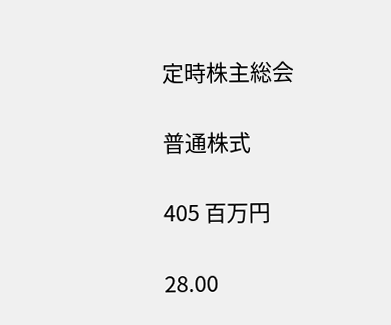定時株主総会

普通株式

405 百万円

28.00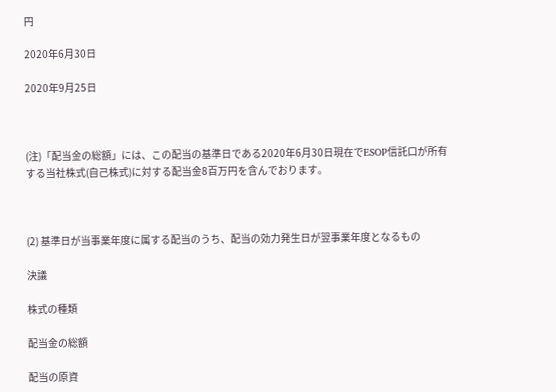円

2020年6月30日

2020年9月25日



(注)「配当金の総額」には、この配当の基準日である2020年6月30日現在でESOP信託口が所有する当社株式(自己株式)に対する配当金8百万円を含んでおります。



(2) 基準日が当事業年度に属する配当のうち、配当の効力発生日が翌事業年度となるもの

決議

株式の種類

配当金の総額

配当の原資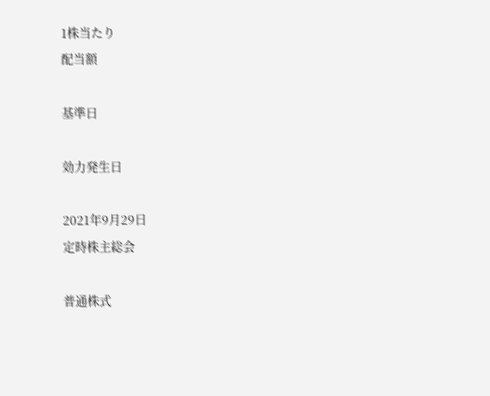1株当たり
配当額

基準日

効力発生日

2021年9月29日
定時株主総会

普通株式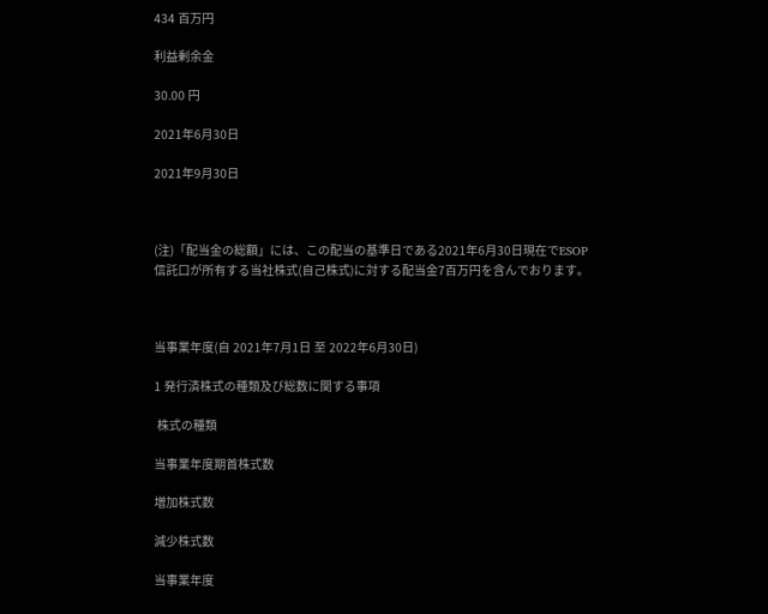434 百万円

利益剰余金

30.00 円

2021年6月30日

2021年9月30日



(注)「配当金の総額」には、この配当の基準日である2021年6月30日現在でESOP信託口が所有する当社株式(自己株式)に対する配当金7百万円を含んでおります。



当事業年度(自 2021年7月1日 至 2022年6月30日)

1 発行済株式の種類及び総数に関する事項

 株式の種類

当事業年度期首株式数

増加株式数

減少株式数

当事業年度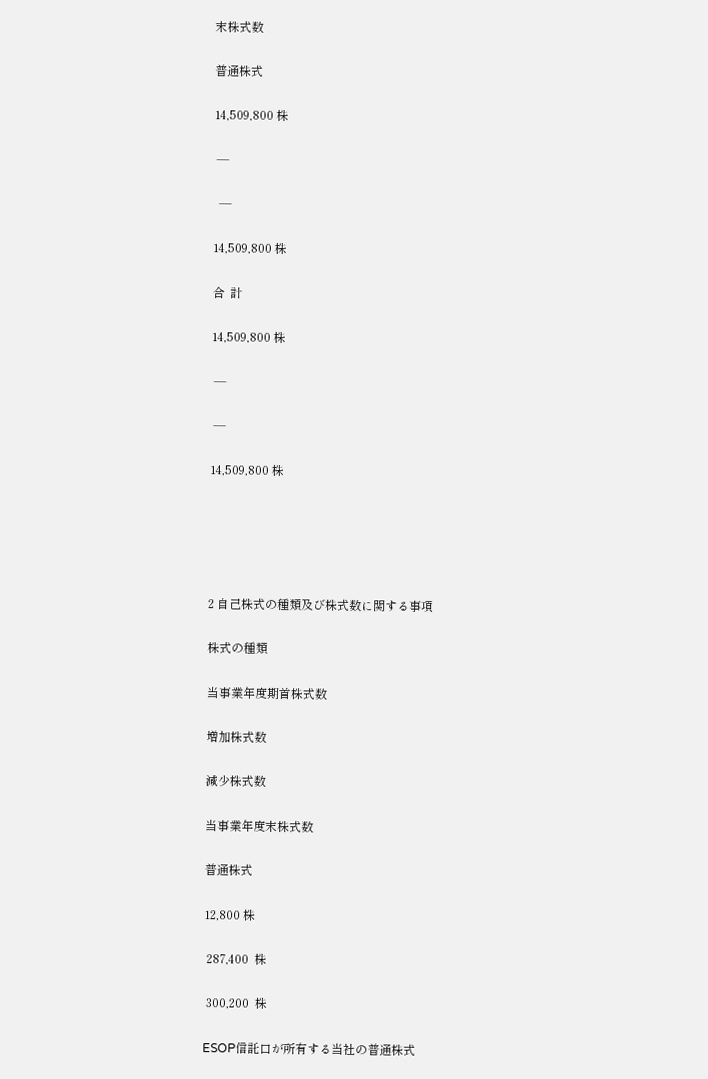末株式数

普通株式

14,509,800 株

 ―

  ―

14,509,800 株

合  計

14,509,800 株

 ―

 ―

14,509,800 株





2 自己株式の種類及び株式数に関する事項

株式の種類

当事業年度期首株式数

増加株式数

減少株式数

当事業年度末株式数

普通株式

12,800 株

 287,400  株

 300,200  株

ESOP信託口が所有する当社の普通株式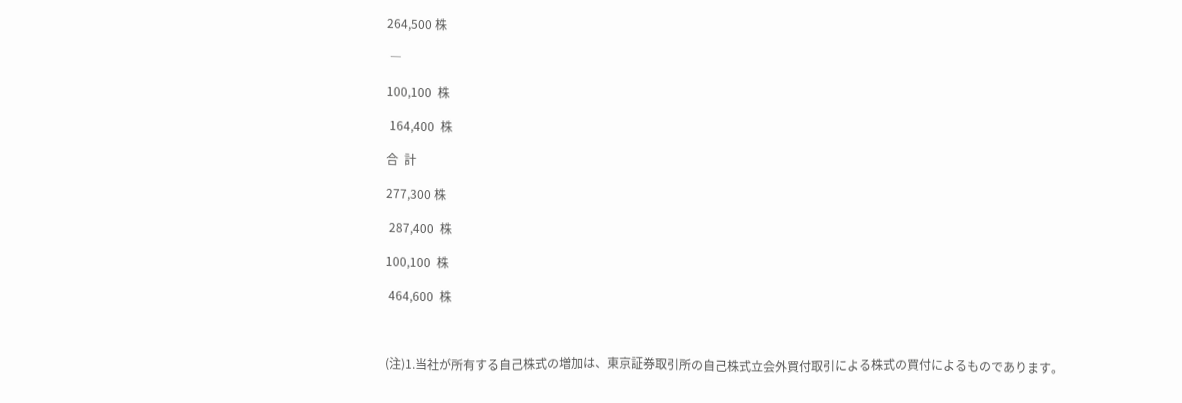264,500 株

 ―

100,100  株

 164,400  株

合  計

277,300 株

 287,400  株

100,100  株

 464,600  株



(注)1.当社が所有する自己株式の増加は、東京証券取引所の自己株式立会外買付取引による株式の買付によるものであります。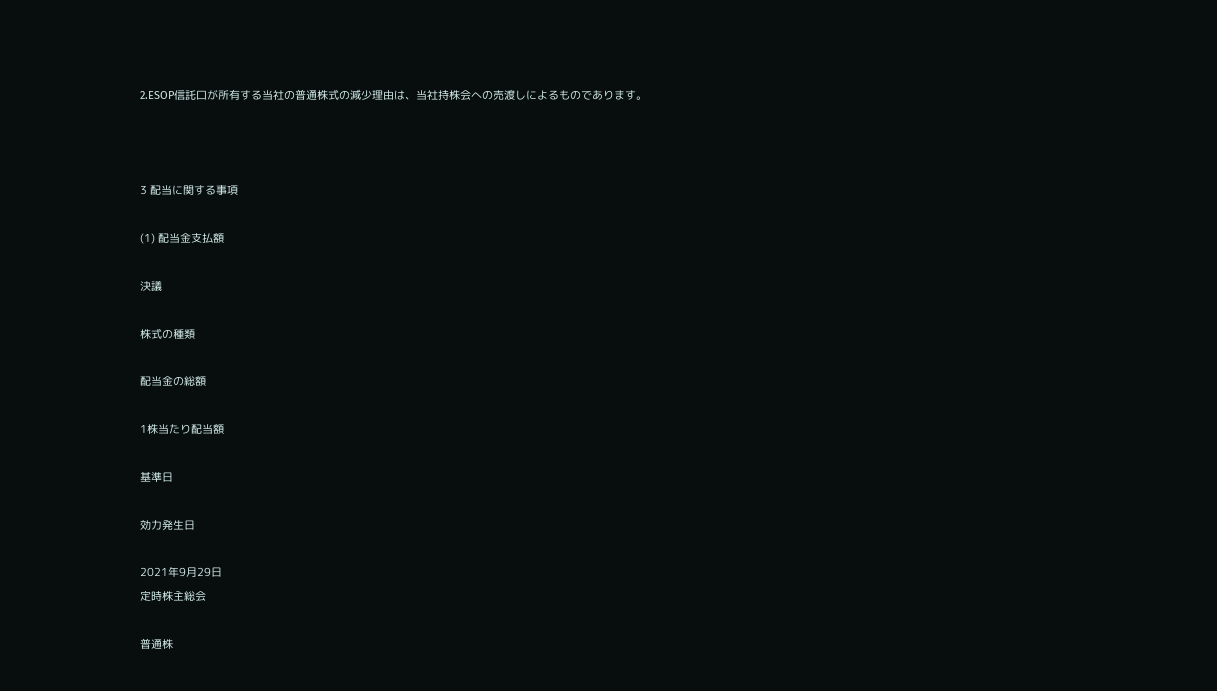2.ESOP信託口が所有する当社の普通株式の減少理由は、当社持株会への売渡しによるものであります。



3 配当に関する事項

(1) 配当金支払額

決議

株式の種類

配当金の総額

1株当たり配当額

基準日

効力発生日

2021年9月29日
定時株主総会

普通株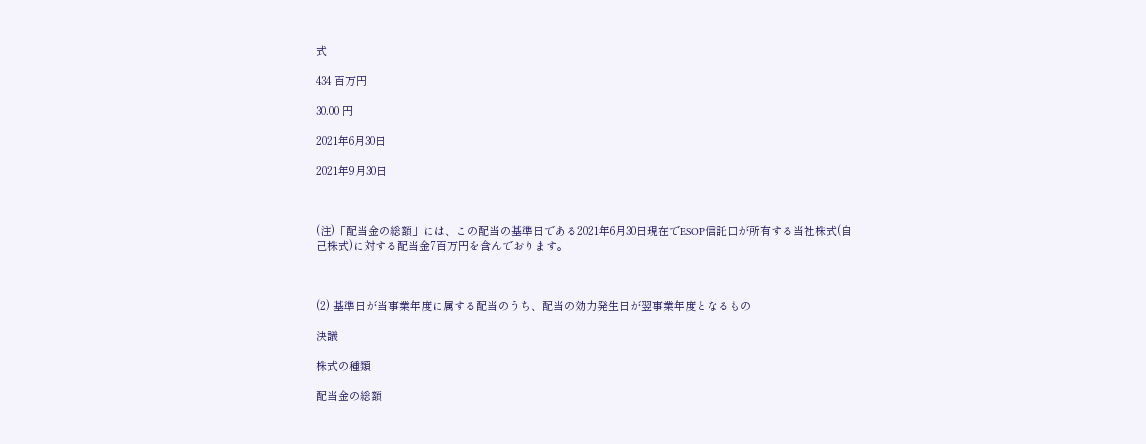式

434 百万円

30.00 円

2021年6月30日

2021年9月30日



(注)「配当金の総額」には、この配当の基準日である2021年6月30日現在でESOP信託口が所有する当社株式(自己株式)に対する配当金7百万円を含んでおります。



(2) 基準日が当事業年度に属する配当のうち、配当の効力発生日が翌事業年度となるもの

決議

株式の種類

配当金の総額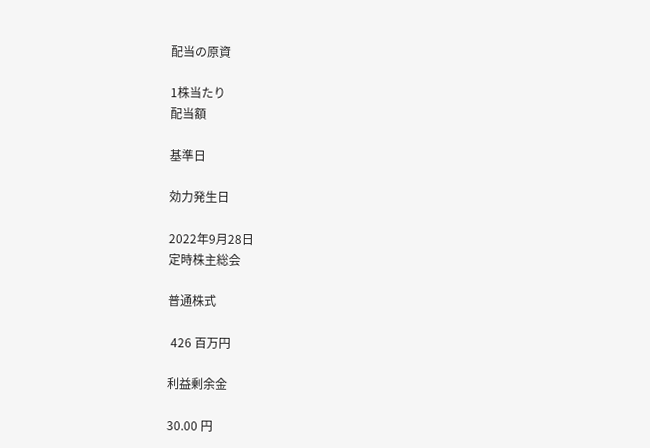配当の原資

1株当たり
配当額

基準日

効力発生日

2022年9月28日
定時株主総会

普通株式

 426 百万円

利益剰余金

30.00 円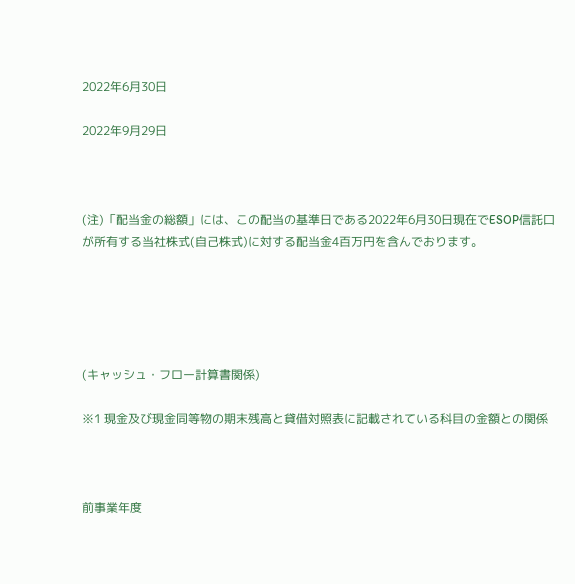2022年6月30日

2022年9月29日



(注)「配当金の総額」には、この配当の基準日である2022年6月30日現在でESOP信託口が所有する当社株式(自己株式)に対する配当金4百万円を含んでおります。





(キャッシュ・フロー計算書関係)

※1 現金及び現金同等物の期末残高と貸借対照表に記載されている科目の金額との関係



前事業年度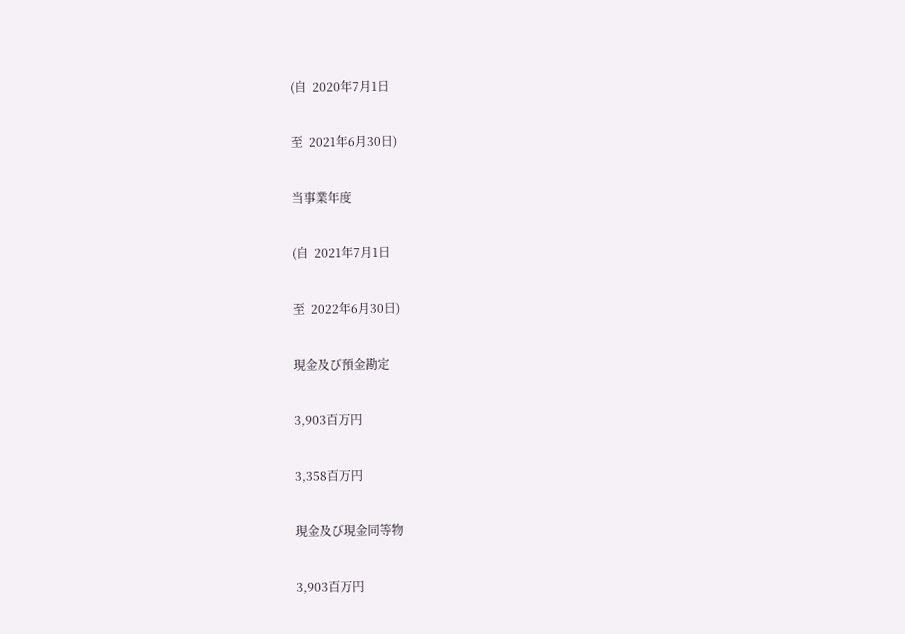(自  2020年7月1日

至  2021年6月30日)

当事業年度

(自  2021年7月1日

至  2022年6月30日)

現金及び預金勘定

3,903百万円

3,358百万円

現金及び現金同等物

3,903百万円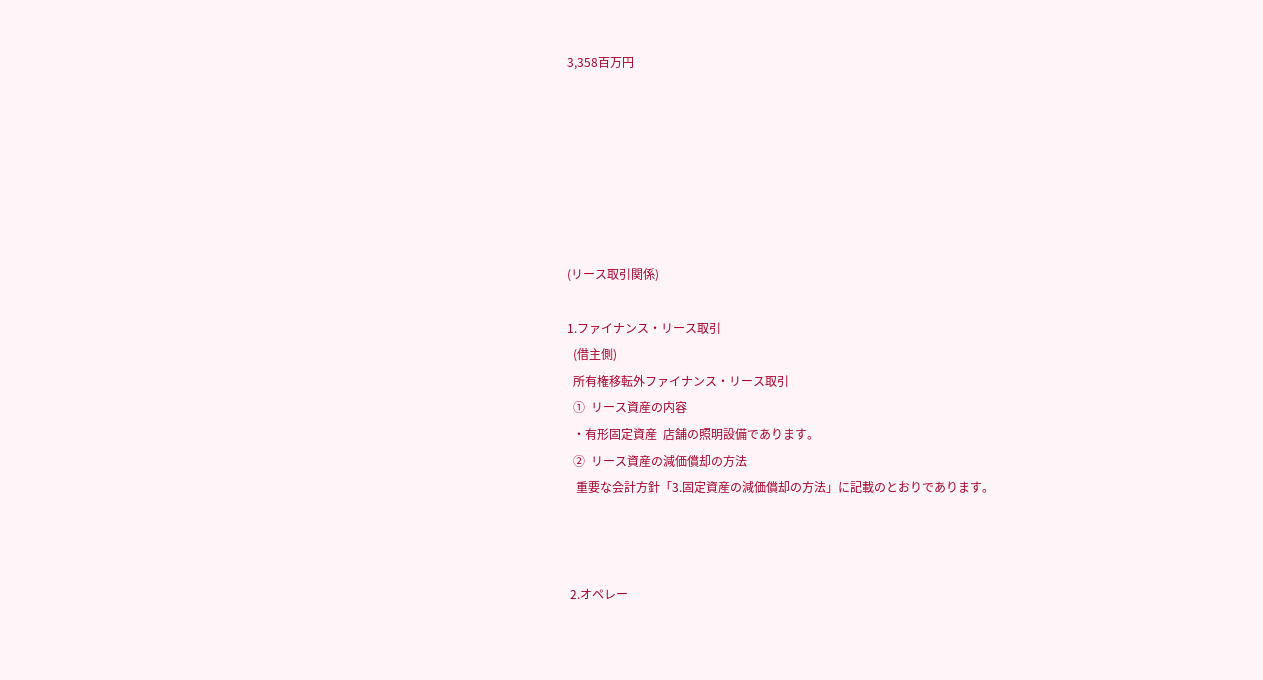3,358百万円







(リース取引関係)

1.ファイナンス・リース取引
  (借主側)
  所有権移転外ファイナンス・リース取引
  ①  リース資産の内容
  ・有形固定資産  店舗の照明設備であります。
  ②  リース資産の減価償却の方法
   重要な会計方針「3.固定資産の減価償却の方法」に記載のとおりであります。



 2.オペレー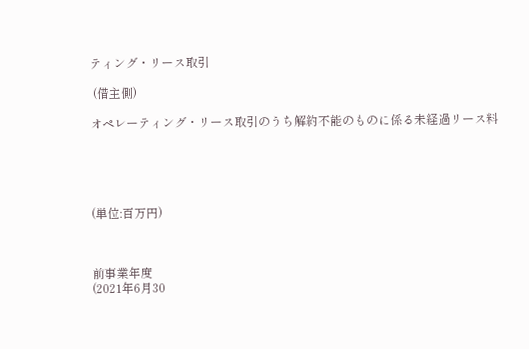ティング・リース取引

 (借主側)

オペレーティング・リース取引のうち解約不能のものに係る未経過リース料





(単位:百万円)



前事業年度
(2021年6月30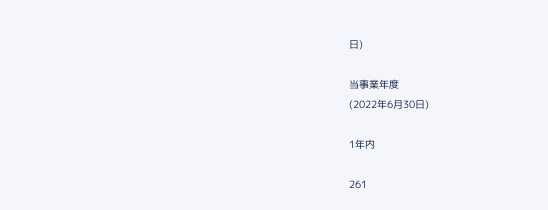日)

当事業年度
(2022年6月30日)

1年内

261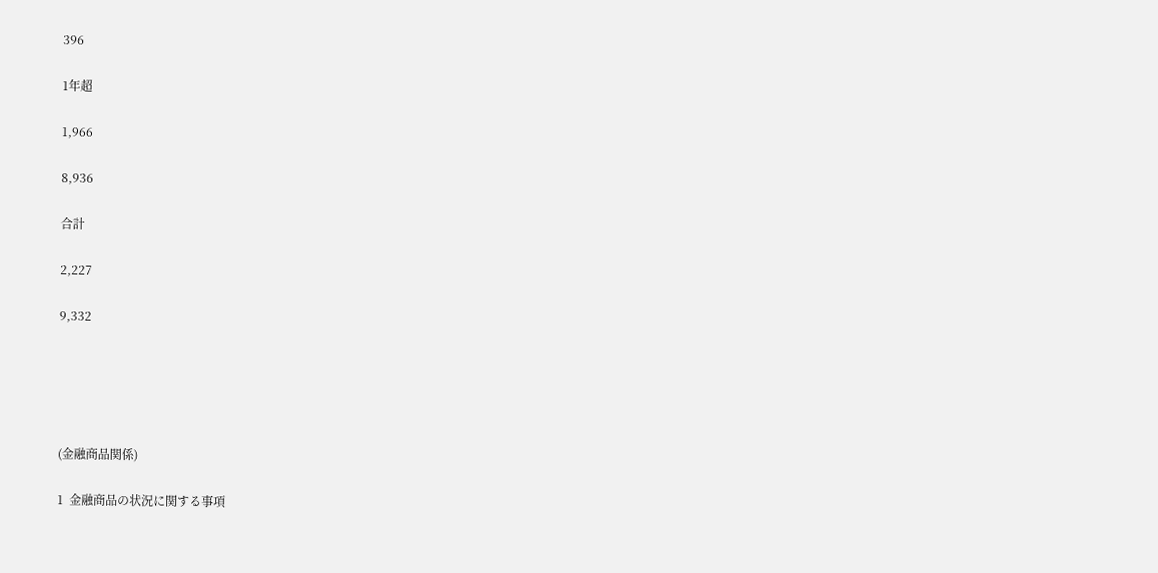396

1年超

1,966

8,936

合計

2,227

9,332





(金融商品関係)

1  金融商品の状況に関する事項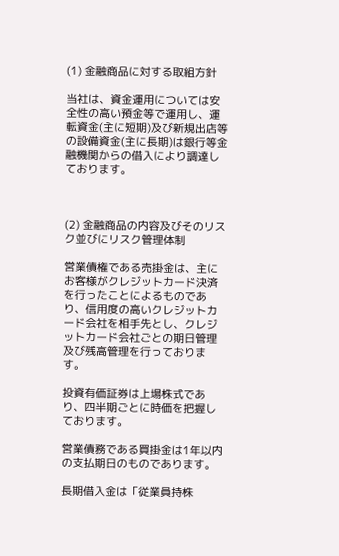(1) 金融商品に対する取組方針

当社は、資金運用については安全性の高い預金等で運用し、運転資金(主に短期)及び新規出店等の設備資金(主に長期)は銀行等金融機関からの借入により調達しております。



(2) 金融商品の内容及びそのリスク並びにリスク管理体制

営業債権である売掛金は、主にお客様がクレジットカード決済を行ったことによるものであり、信用度の高いクレジットカード会社を相手先とし、クレジットカード会社ごとの期日管理及び残高管理を行っております。

投資有価証券は上場株式であり、四半期ごとに時価を把握しております。

営業債務である買掛金は1年以内の支払期日のものであります。

長期借入金は「従業員持株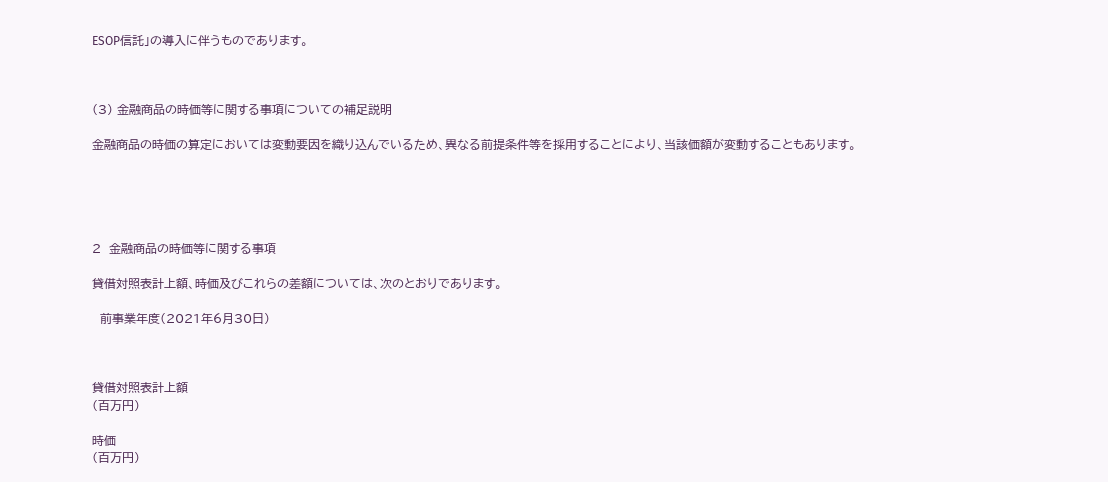ESOP信託」の導入に伴うものであります。



(3) 金融商品の時価等に関する事項についての補足説明

金融商品の時価の算定においては変動要因を織り込んでいるため、異なる前提条件等を採用することにより、当該価額が変動することもあります。





2  金融商品の時価等に関する事項

貸借対照表計上額、時価及びこれらの差額については、次のとおりであります。

  前事業年度(2021年6月30日)



貸借対照表計上額
(百万円)

時価
(百万円)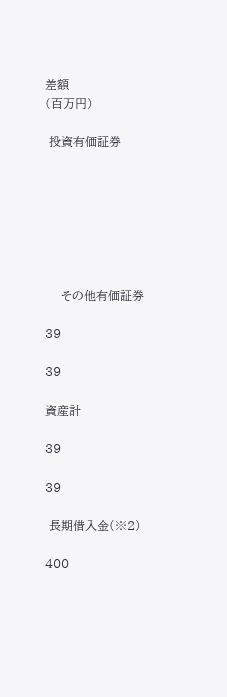差額
(百万円)

 投資有価証券







    その他有価証券

39

39

資産計

39

39

 長期借入金(※2)

400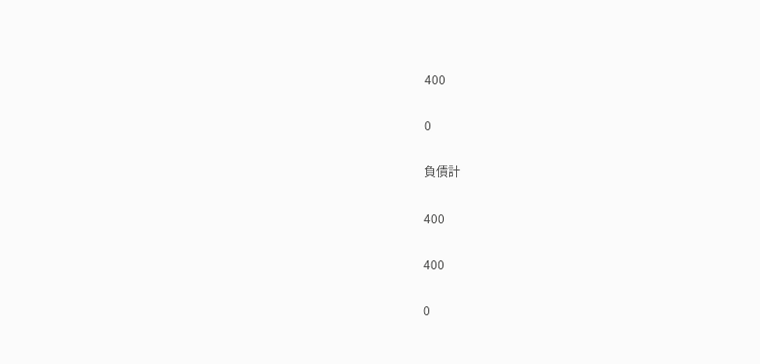400

0

負債計

400

400

0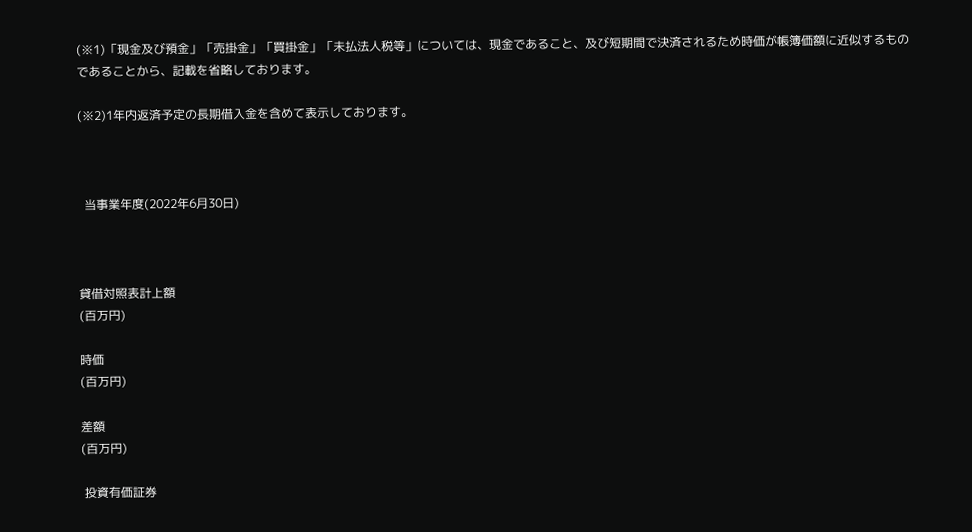(※1)「現金及び預金」「売掛金」「買掛金」「未払法人税等」については、現金であること、及び短期間で決済されるため時価が帳簿価額に近似するものであることから、記載を省略しております。

(※2)1年内返済予定の長期借入金を含めて表示しております。



  当事業年度(2022年6月30日)



貸借対照表計上額
(百万円)

時価
(百万円)

差額
(百万円)

 投資有価証券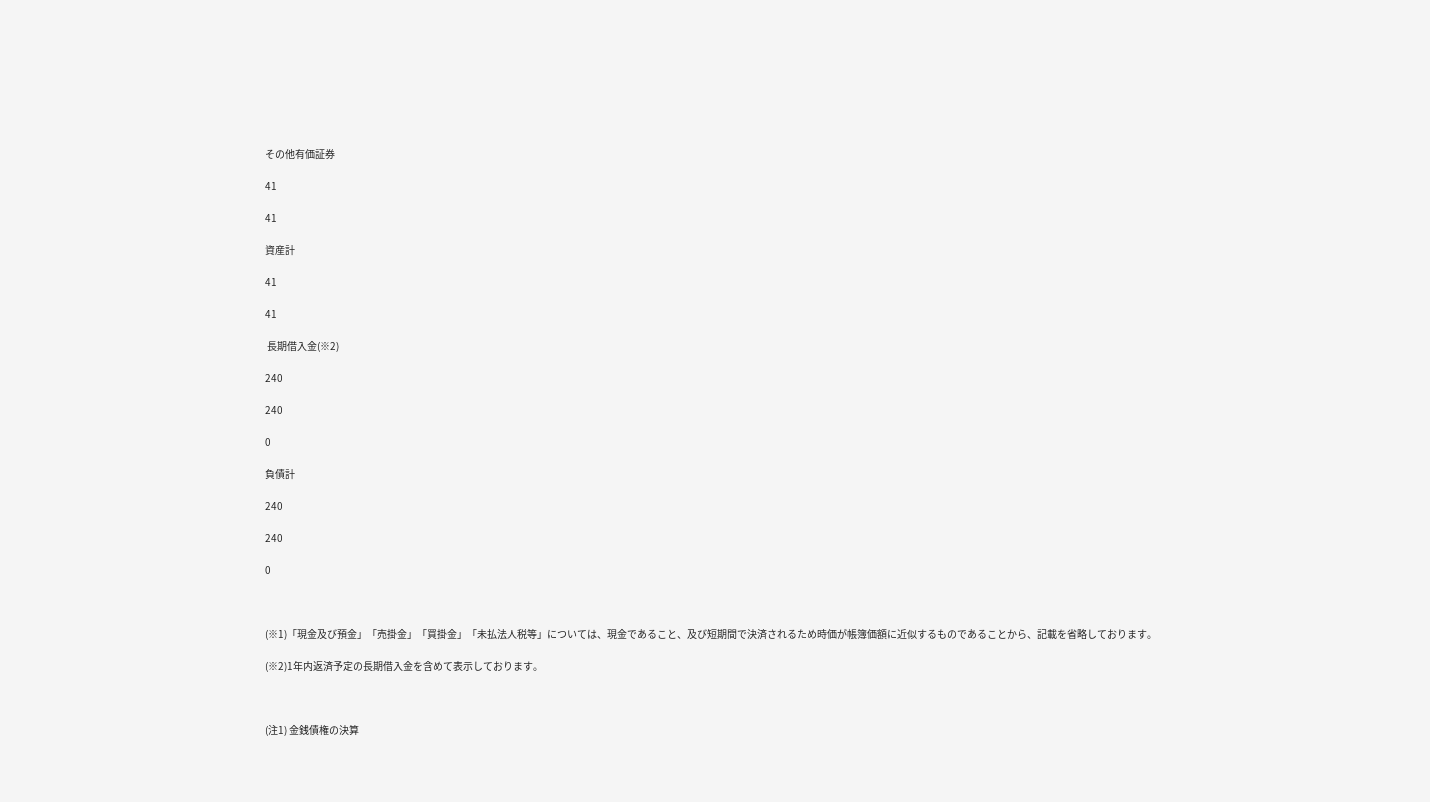その他有価証券

41

41

資産計

41

41

 長期借入金(※2)

240

240

0

負債計

240

240

0



(※1)「現金及び預金」「売掛金」「買掛金」「未払法人税等」については、現金であること、及び短期間で決済されるため時価が帳簿価額に近似するものであることから、記載を省略しております。

(※2)1年内返済予定の長期借入金を含めて表示しております。



(注1) 金銭債権の決算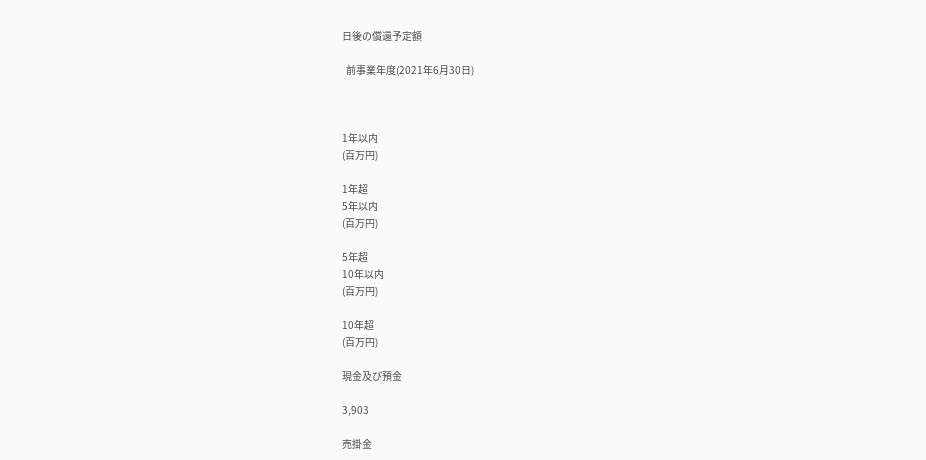日後の償還予定額

  前事業年度(2021年6月30日)



1年以内
(百万円)

1年超
5年以内
(百万円)

5年超
10年以内
(百万円)

10年超
(百万円)

現金及び預金

3,903

売掛金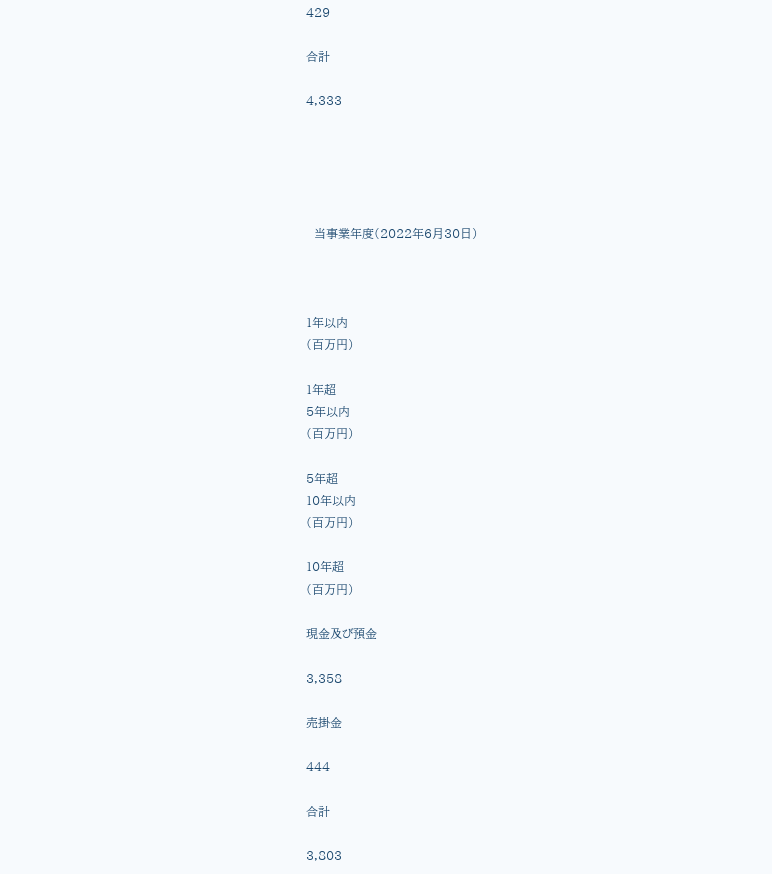429

合計

4,333





  当事業年度(2022年6月30日)



1年以内
(百万円)

1年超
5年以内
(百万円)

5年超
10年以内
(百万円)

10年超
(百万円)

現金及び預金

3,358

売掛金

444

合計

3,803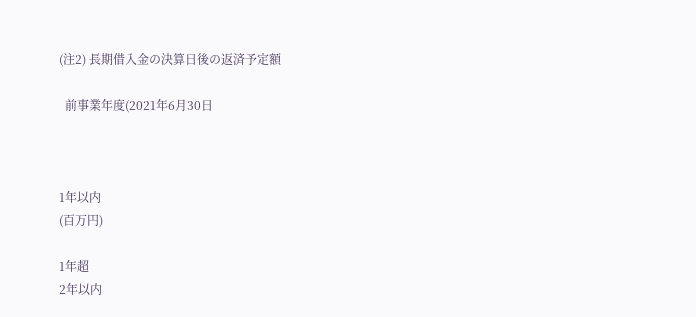(注2) 長期借入金の決算日後の返済予定額

  前事業年度(2021年6月30日



1年以内
(百万円)

1年超
2年以内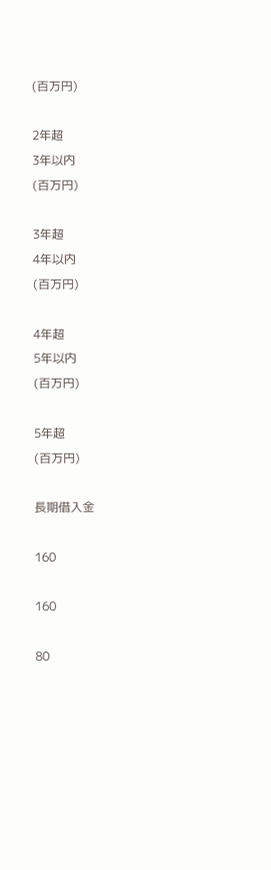(百万円)

2年超
3年以内
(百万円)

3年超
4年以内
(百万円)

4年超
5年以内
(百万円)

5年超
(百万円)

長期借入金

160

160

80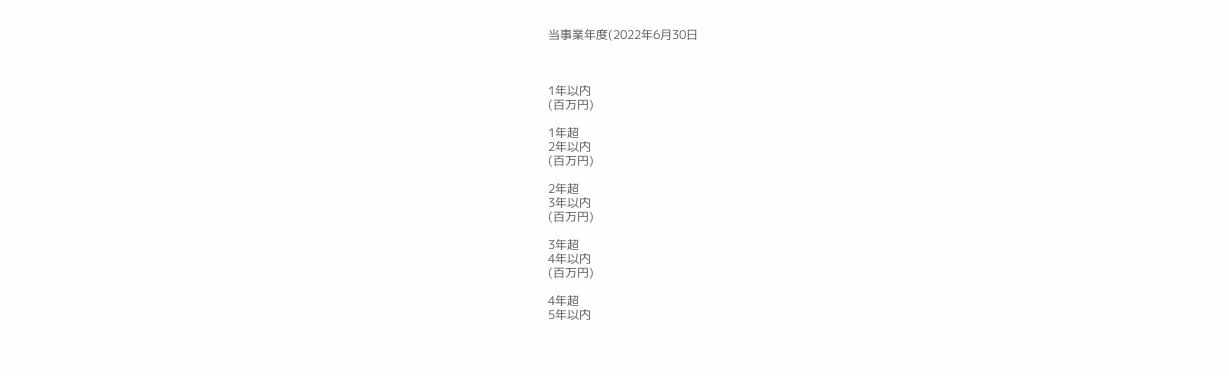当事業年度(2022年6月30日



1年以内
(百万円)

1年超
2年以内
(百万円)

2年超
3年以内
(百万円)

3年超
4年以内
(百万円)

4年超
5年以内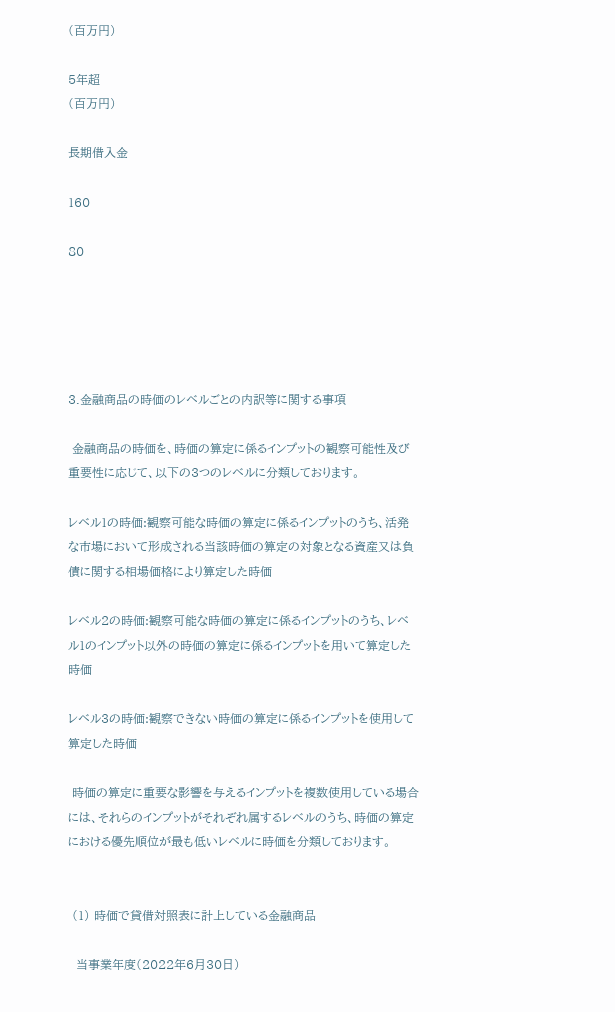(百万円)

5年超
(百万円)

長期借入金

160

80





3.金融商品の時価のレベルごとの内訳等に関する事項

 金融商品の時価を、時価の算定に係るインプットの観察可能性及び重要性に応じて、以下の3つのレベルに分類しております。

レベル1の時価:観察可能な時価の算定に係るインプットのうち、活発な市場において形成される当該時価の算定の対象となる資産又は負債に関する相場価格により算定した時価

レベル2の時価:観察可能な時価の算定に係るインプットのうち、レベル1のインプット以外の時価の算定に係るインプットを用いて算定した時価

レベル3の時価:観察できない時価の算定に係るインプットを使用して算定した時価

 時価の算定に重要な影響を与えるインプットを複数使用している場合には、それらのインプットがそれぞれ属するレベルのうち、時価の算定における優先順位が最も低いレベルに時価を分類しております。


 (1) 時価で貸借対照表に計上している金融商品

  当事業年度(2022年6月30日)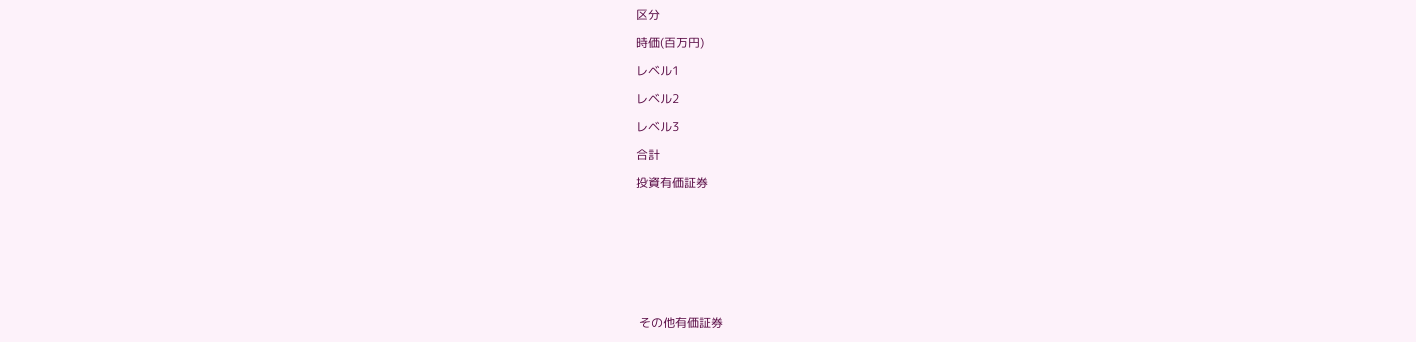区分

時価(百万円)

レベル1

レベル2

レベル3

合計

投資有価証券









 その他有価証券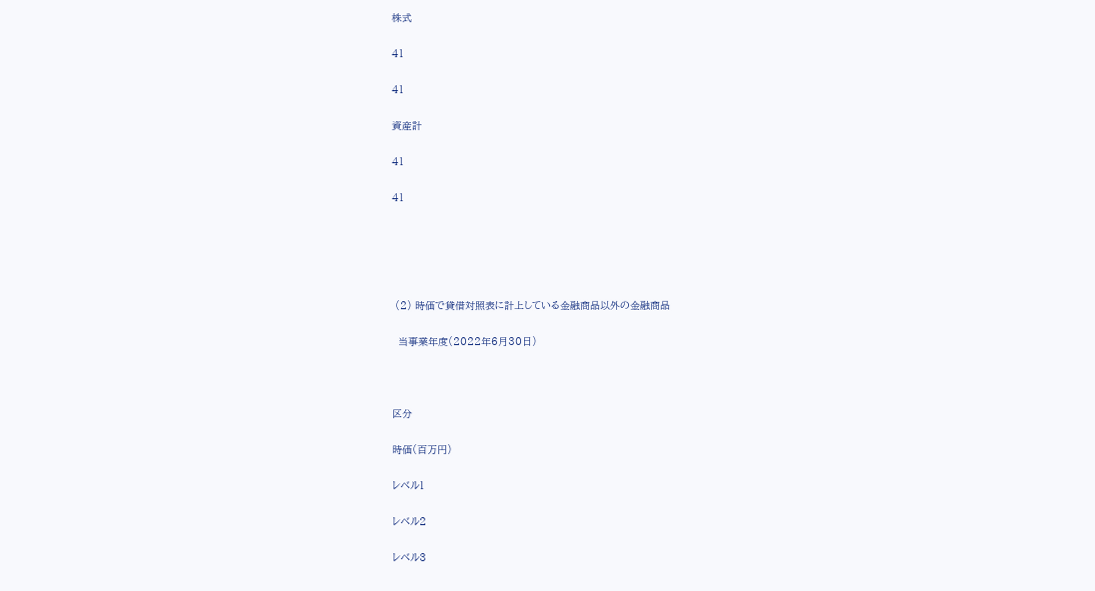株式

41

41

資産計

41

41





 (2) 時価で貸借対照表に計上している金融商品以外の金融商品

  当事業年度(2022年6月30日)



区分

時価(百万円)

レベル1

レベル2

レベル3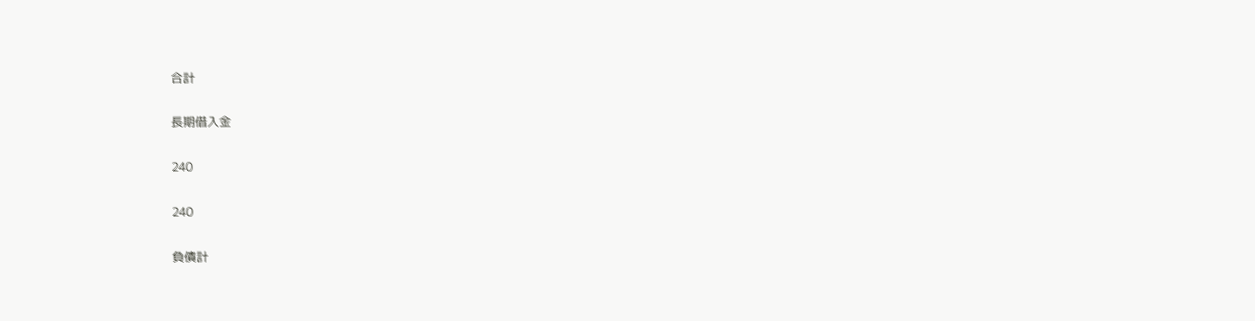合計

長期借入金

240

240

負債計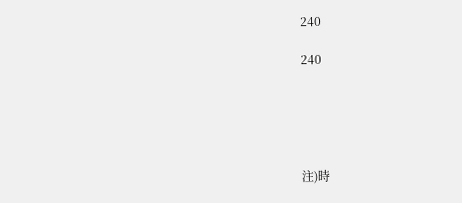240

240





注)時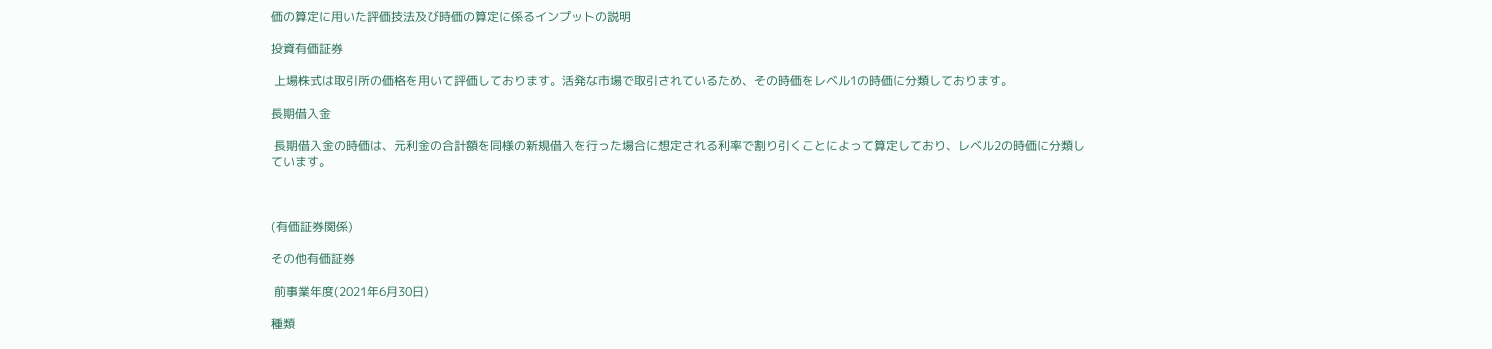価の算定に用いた評価技法及び時価の算定に係るインプットの説明

投資有価証券

 上場株式は取引所の価格を用いて評価しております。活発な市場で取引されているため、その時価をレベル1の時価に分類しております。

長期借入金

 長期借入金の時価は、元利金の合計額を同様の新規借入を行った場合に想定される利率で割り引くことによって算定しており、レベル2の時価に分類しています。



(有価証券関係)

その他有価証券

 前事業年度(2021年6月30日)

種類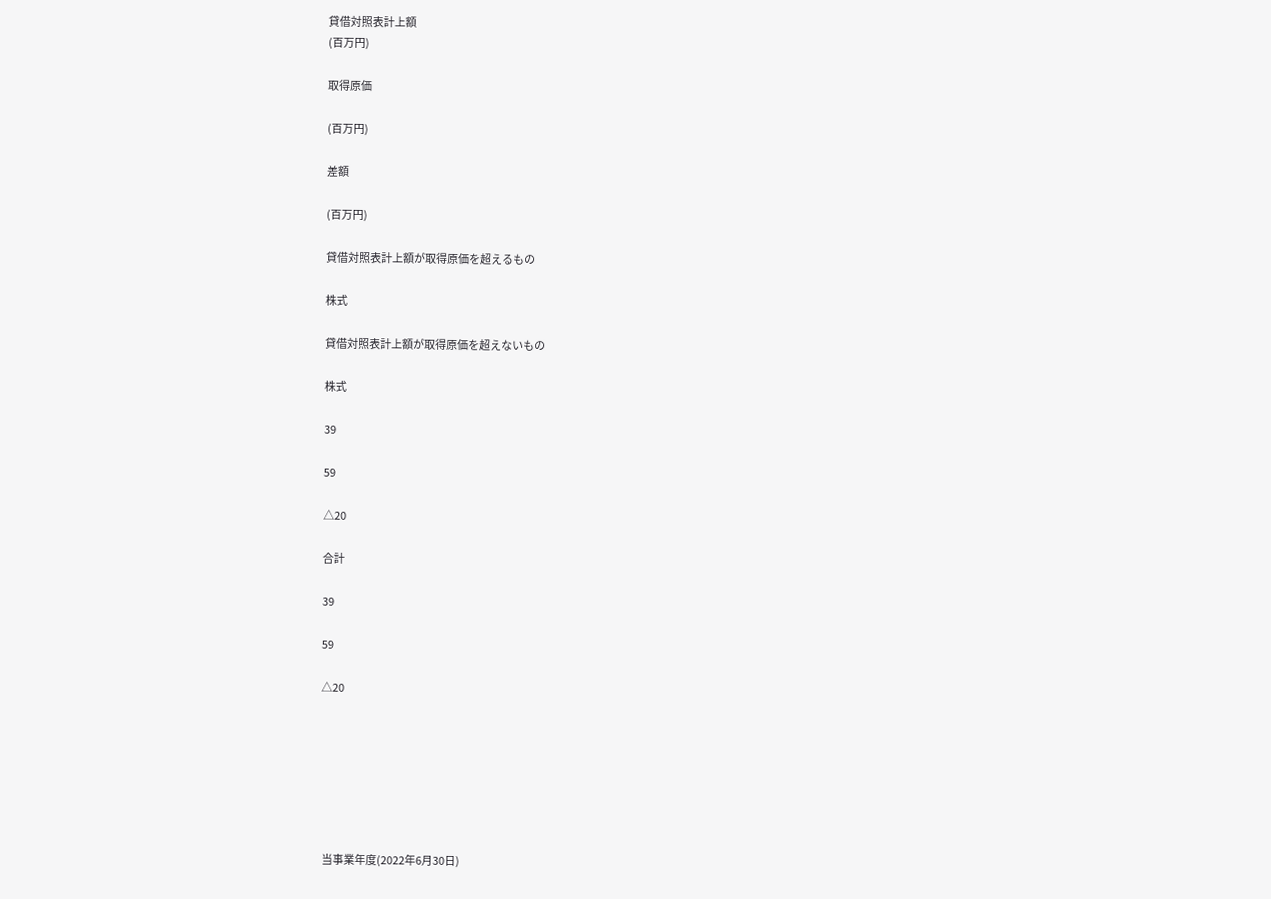貸借対照表計上額
(百万円)

取得原価

(百万円)

差額

(百万円)

貸借対照表計上額が取得原価を超えるもの

株式

貸借対照表計上額が取得原価を超えないもの

株式

39

59

△20

合計

39

59

△20







 当事業年度(2022年6月30日)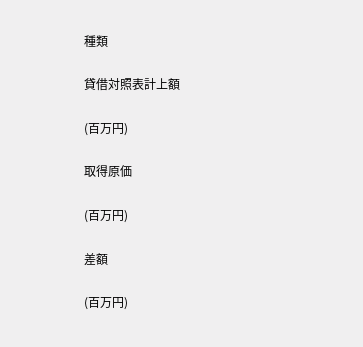種類

貸借対照表計上額

(百万円)

取得原価

(百万円)

差額

(百万円)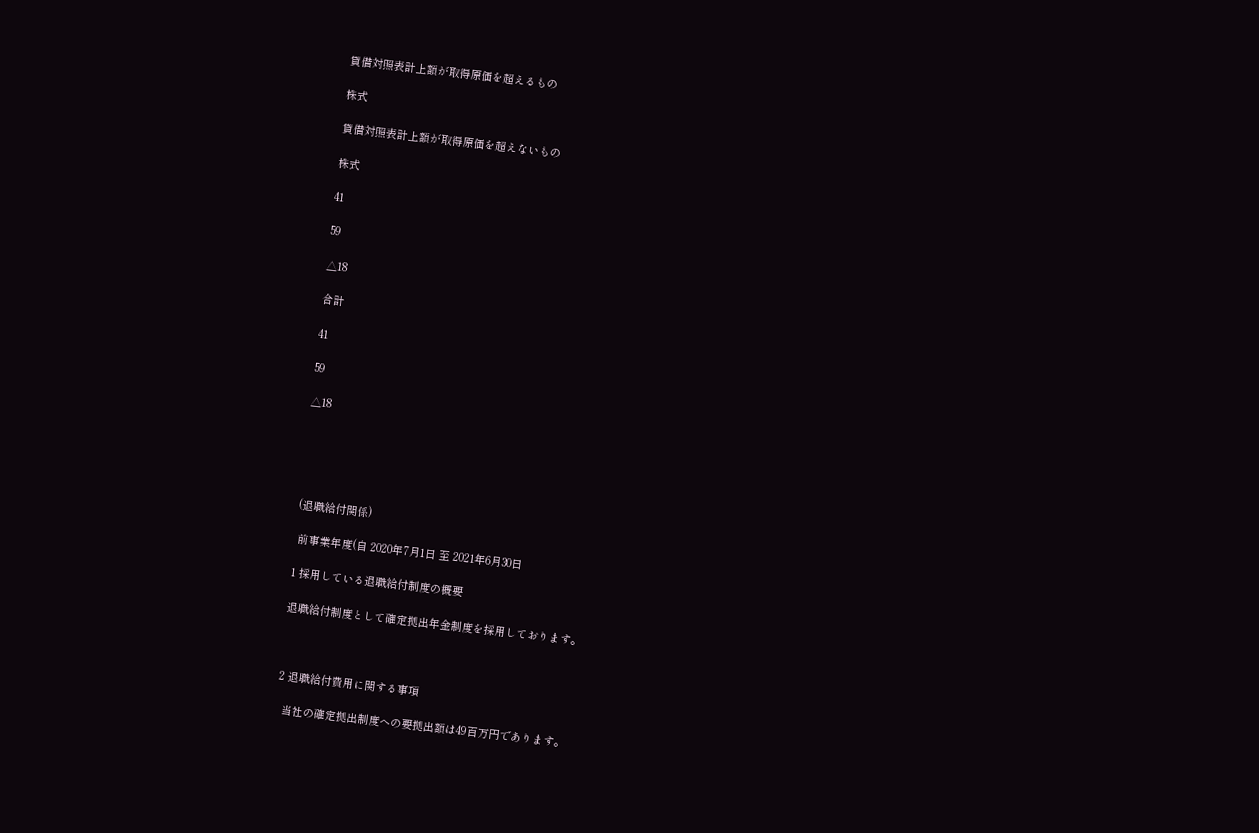貸借対照表計上額が取得原価を超えるもの

株式

貸借対照表計上額が取得原価を超えないもの

株式

41

59

△18

合計

41

59

△18





(退職給付関係)

 前事業年度(自 2020年7月1日 至 2021年6月30日

1 採用している退職給付制度の概要

退職給付制度として確定拠出年金制度を採用しております。



2 退職給付費用に関する事項

  当社の確定拠出制度への要拠出額は49百万円であります。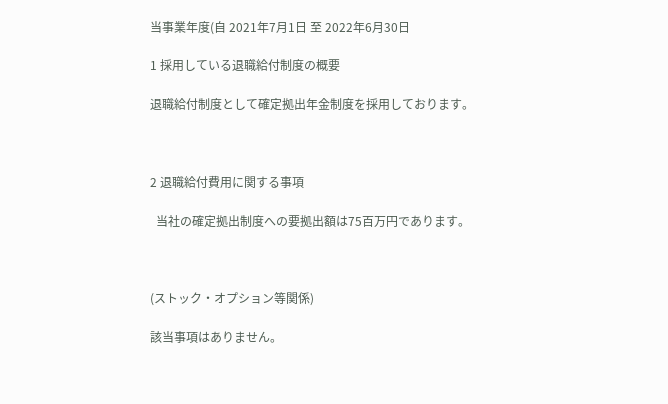当事業年度(自 2021年7月1日 至 2022年6月30日

1 採用している退職給付制度の概要

退職給付制度として確定拠出年金制度を採用しております。



2 退職給付費用に関する事項

  当社の確定拠出制度への要拠出額は75百万円であります。



(ストック・オプション等関係)

該当事項はありません。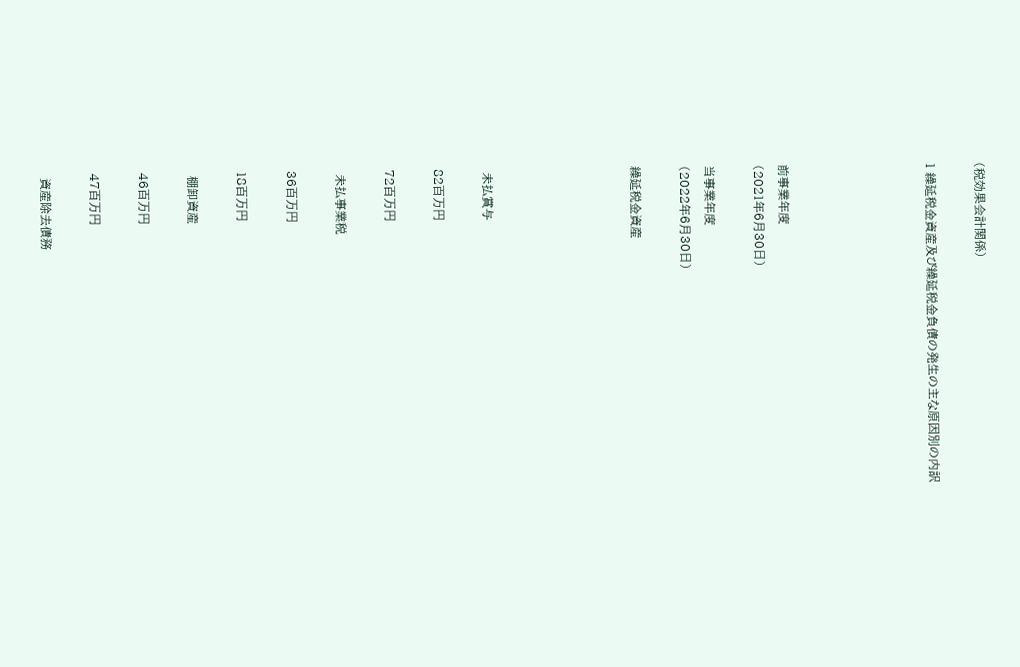(税効果会計関係)

1 繰延税金資産及び繰延税金負債の発生の主な原因別の内訳





前事業年度
(2021年6月30日)

当事業年度
(2022年6月30日)

繰延税金資産





 未払賞与

82百万円

72百万円

 未払事業税

36百万円

18百万円

 棚卸資産

46百万円

47百万円

 資産除去債務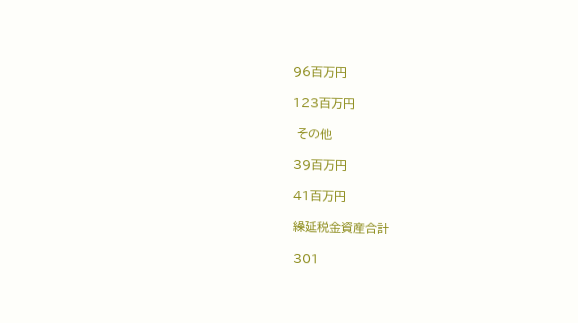96百万円

123百万円

 その他

39百万円

41百万円

繰延税金資産合計

301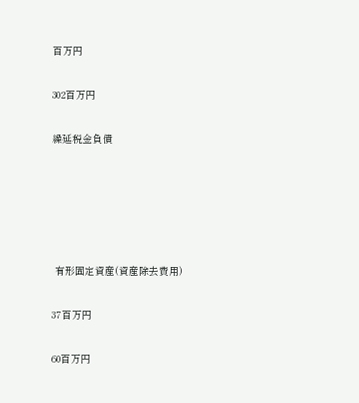百万円

302百万円

繰延税金負債





 有形固定資産(資産除去費用)

37百万円

60百万円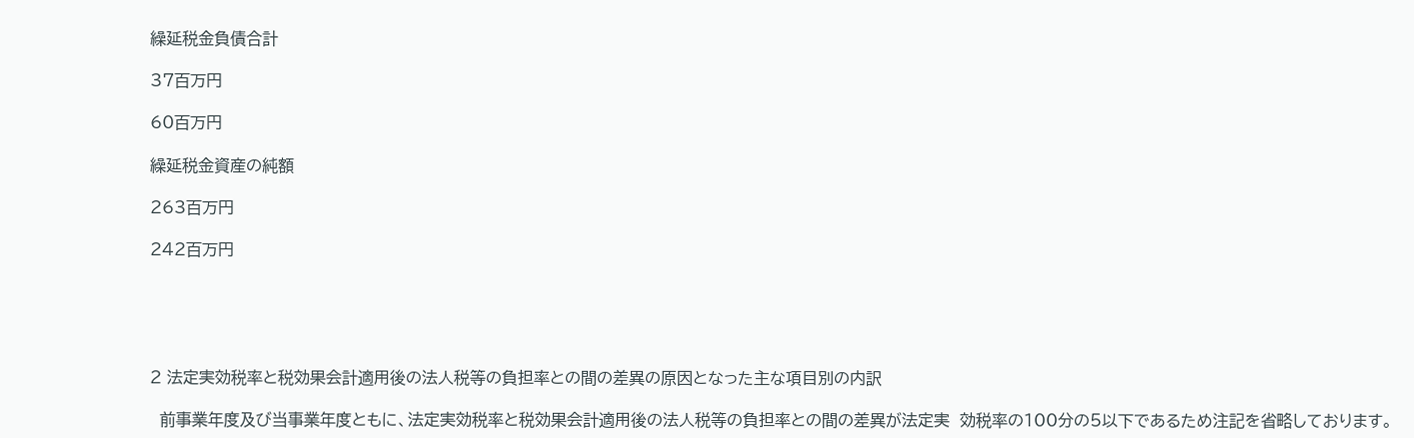繰延税金負債合計

37百万円

60百万円

繰延税金資産の純額

263百万円

242百万円





2 法定実効税率と税効果会計適用後の法人税等の負担率との間の差異の原因となった主な項目別の内訳

  前事業年度及び当事業年度ともに、法定実効税率と税効果会計適用後の法人税等の負担率との間の差異が法定実  効税率の100分の5以下であるため注記を省略しております。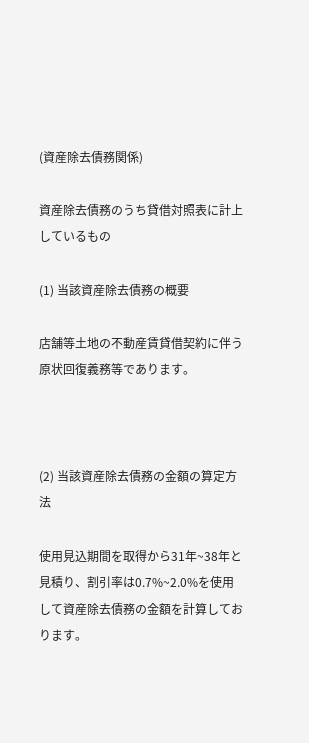(資産除去債務関係)

資産除去債務のうち貸借対照表に計上しているもの

(1) 当該資産除去債務の概要

店舗等土地の不動産賃貸借契約に伴う原状回復義務等であります。



(2) 当該資産除去債務の金額の算定方法

使用見込期間を取得から31年~38年と見積り、割引率は0.7%~2.0%を使用して資産除去債務の金額を計算しております。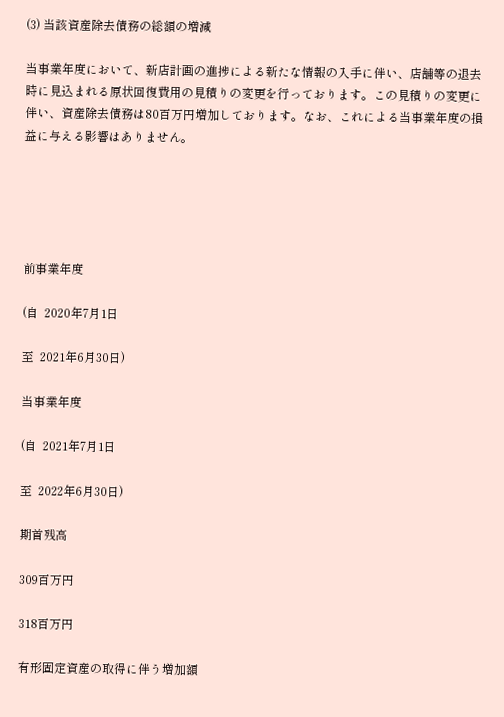(3) 当該資産除去債務の総額の増減

当事業年度において、新店計画の進捗による新たな情報の入手に伴い、店舗等の退去時に見込まれる原状回復費用の見積りの変更を行っております。この見積りの変更に伴い、資産除去債務は80百万円増加しております。なお、これによる当事業年度の損益に与える影響はありません。





前事業年度

(自  2020年7月1日

至  2021年6月30日)

当事業年度

(自  2021年7月1日

至  2022年6月30日)

期首残高

309百万円

318百万円

有形固定資産の取得に伴う増加額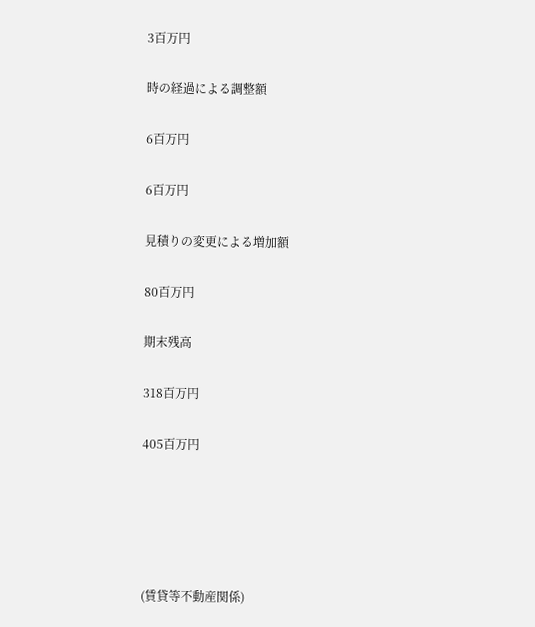3百万円

時の経過による調整額

6百万円

6百万円

見積りの変更による増加額

80百万円

期末残高

318百万円

405百万円





(賃貸等不動産関係)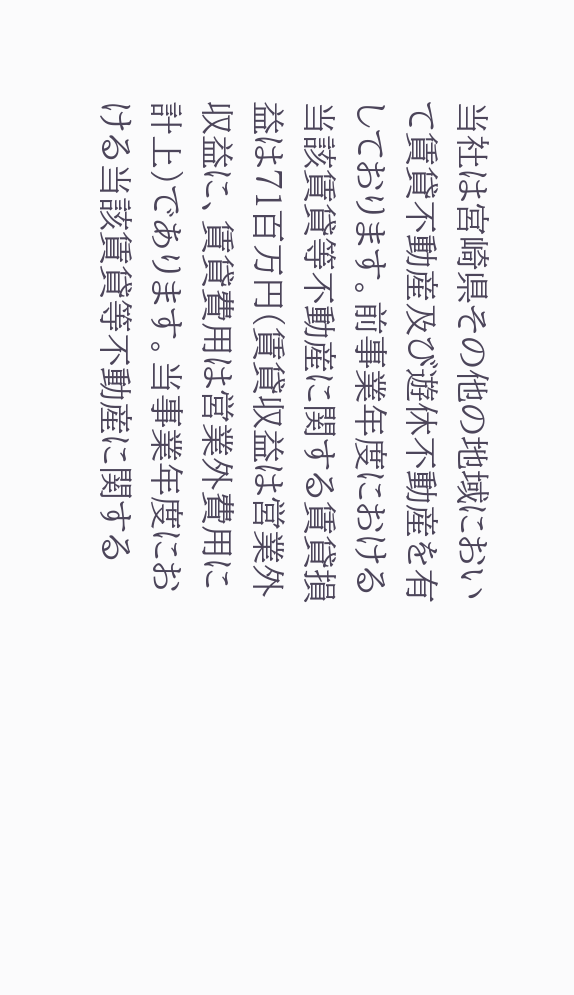当社は宮崎県その他の地域において賃貸不動産及び遊休不動産を有しております。前事業年度における当該賃貸等不動産に関する賃貸損益は71百万円(賃貸収益は営業外収益に、賃貸費用は営業外費用に計上)であります。当事業年度における当該賃貸等不動産に関する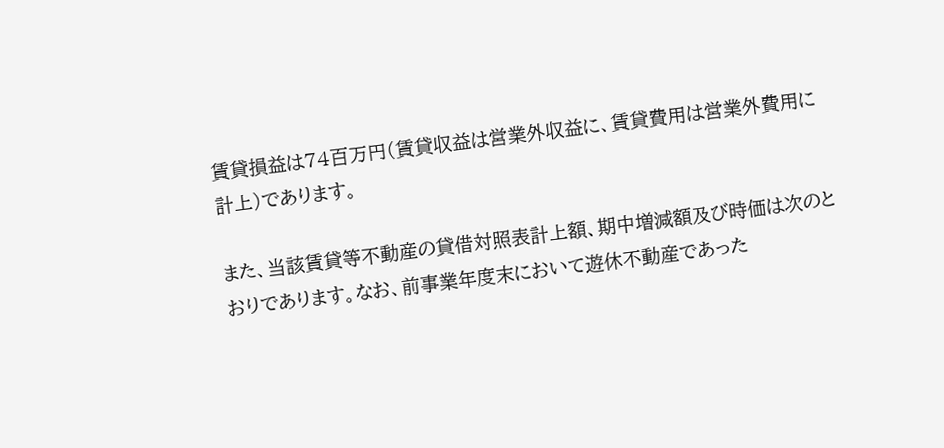賃貸損益は74百万円(賃貸収益は営業外収益に、賃貸費用は営業外費用に計上)であります。

また、当該賃貸等不動産の貸借対照表計上額、期中増減額及び時価は次のとおりであります。なお、前事業年度末において遊休不動産であった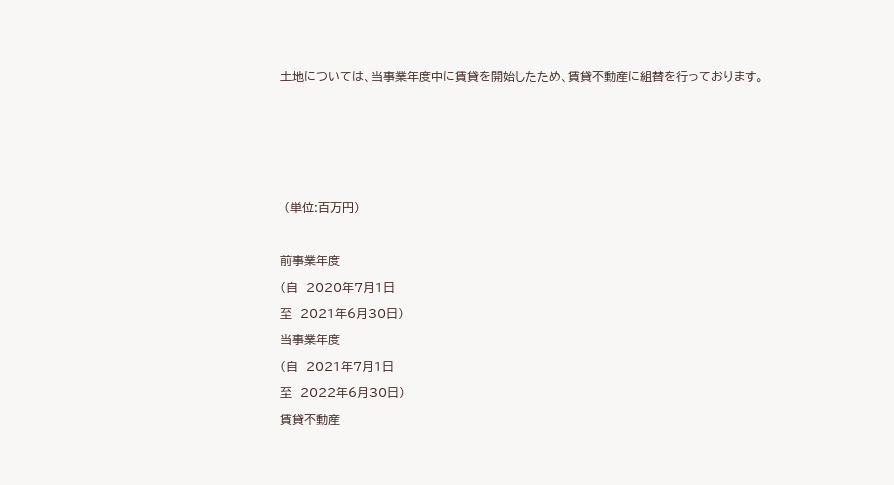土地については、当事業年度中に賃貸を開始したため、賃貸不動産に組替を行っております。









 (単位:百万円)



前事業年度

(自  2020年7月1日

至  2021年6月30日)

当事業年度

(自  2021年7月1日

至  2022年6月30日)

賃貸不動産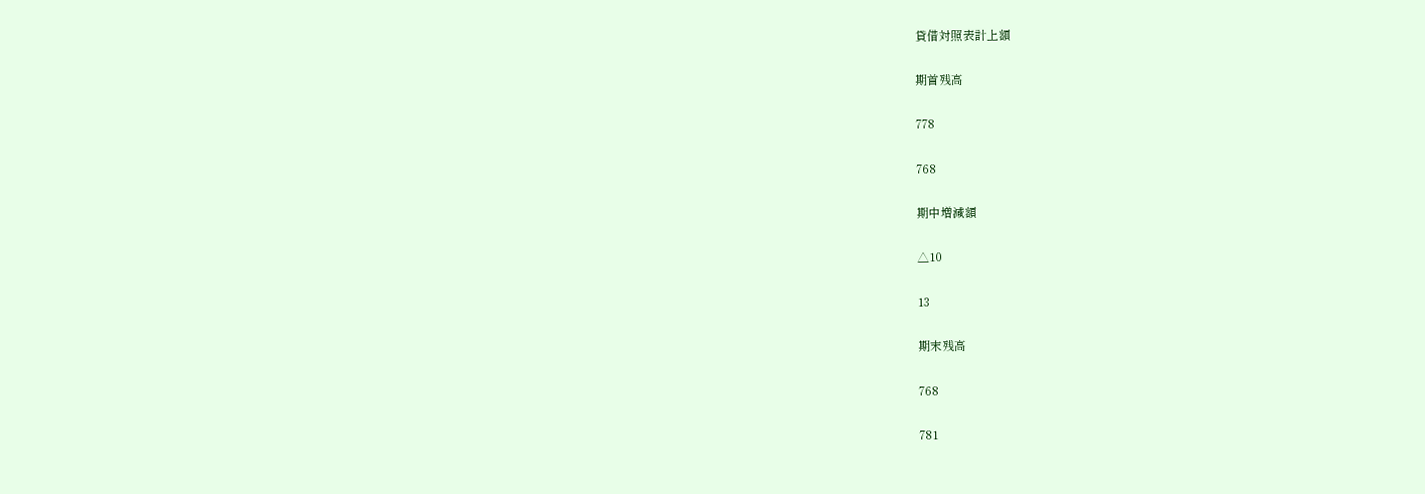貸借対照表計上額

期首残高

778

768

期中増減額

△10

13

期末残高

768

781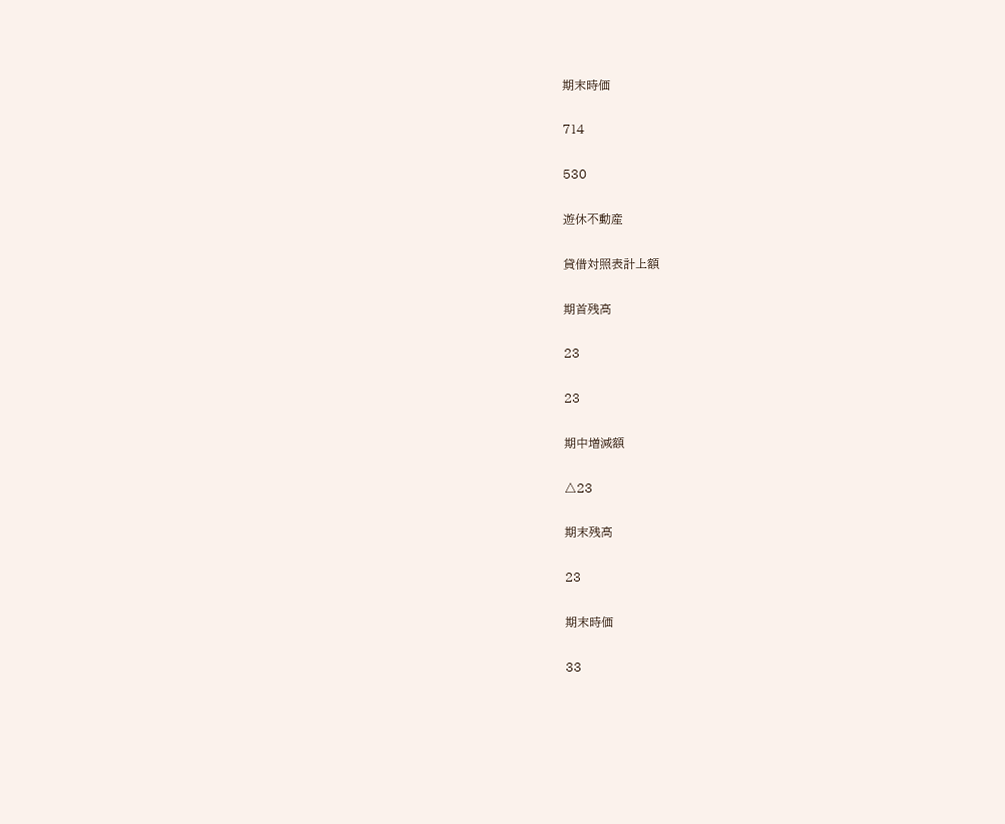期末時価

714

530

遊休不動産

貸借対照表計上額

期首残高

23

23

期中増減額

△23

期末残高

23

期末時価

33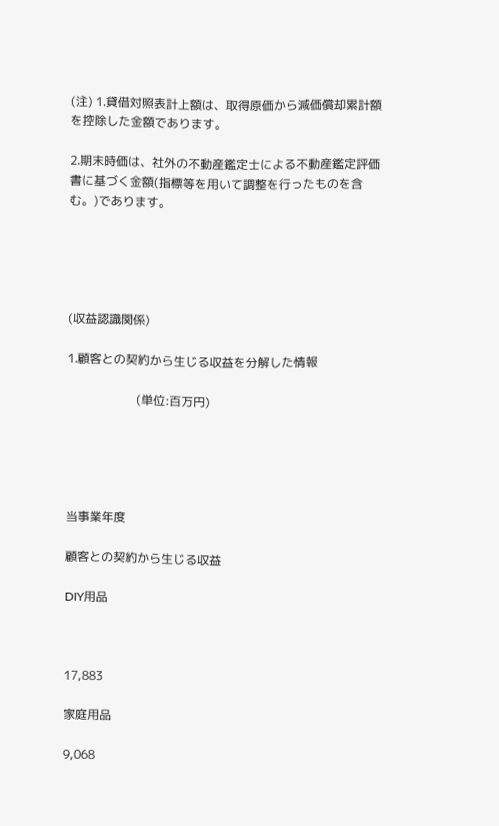(注) 1.貸借対照表計上額は、取得原価から減価償却累計額を控除した金額であります。

2.期末時価は、社外の不動産鑑定士による不動産鑑定評価書に基づく金額(指標等を用いて調整を行ったものを含む。)であります。





(収益認識関係)

1.顧客との契約から生じる収益を分解した情報

                       (単位:百万円)





当事業年度

顧客との契約から生じる収益

DIY用品



17,883

家庭用品

9,068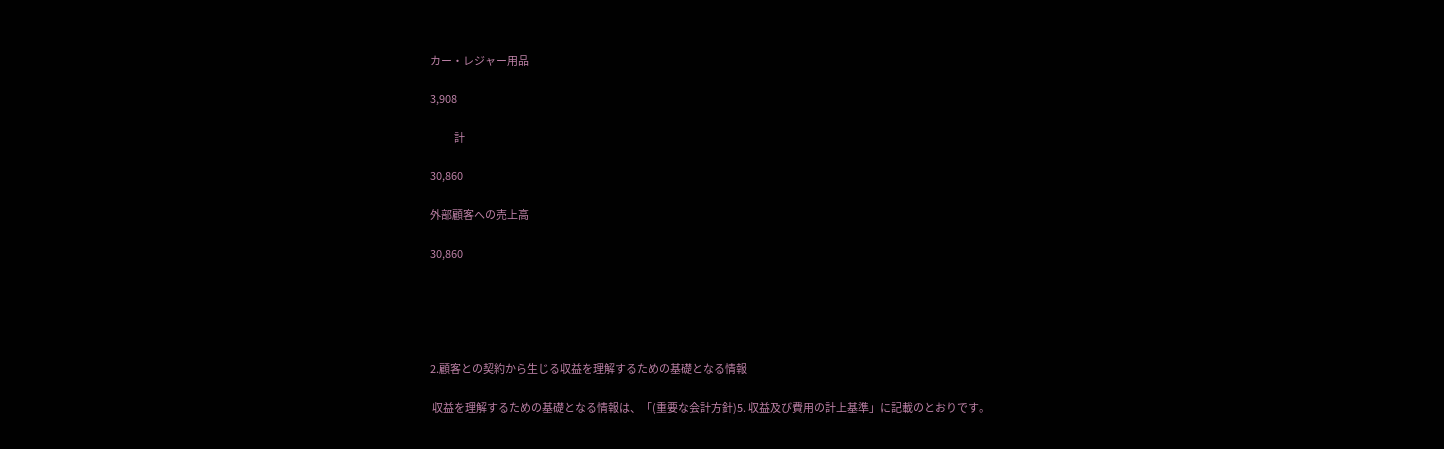カー・レジャー用品

3,908

            計

30,860

外部顧客への売上高

30,860





2.顧客との契約から生じる収益を理解するための基礎となる情報

 収益を理解するための基礎となる情報は、「(重要な会計方針)5. 収益及び費用の計上基準」に記載のとおりです。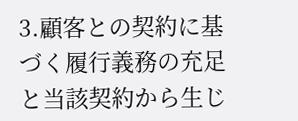3.顧客との契約に基づく履行義務の充足と当該契約から生じ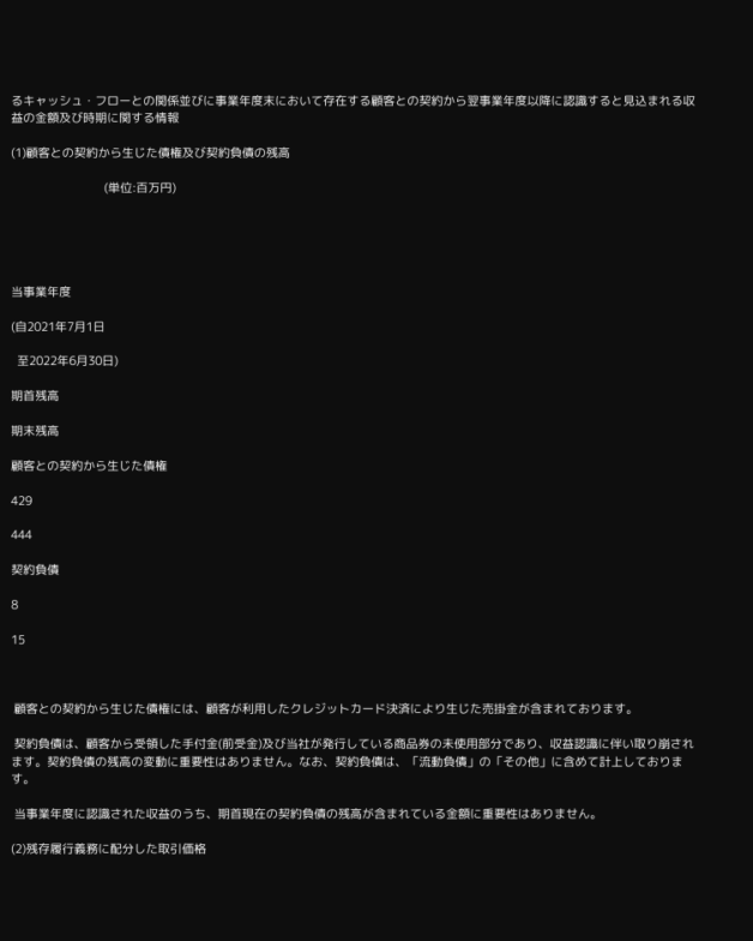るキャッシュ・フローとの関係並びに事業年度末において存在する顧客との契約から翌事業年度以降に認識すると見込まれる収益の金額及び時期に関する情報

(1)顧客との契約から生じた債権及び契約負債の残高

                               (単位:百万円)





当事業年度

(自2021年7月1日

  至2022年6月30日)

期首残高

期末残高

顧客との契約から生じた債権

429

444

契約負債

8

15



 顧客との契約から生じた債権には、顧客が利用したクレジットカード決済により生じた売掛金が含まれております。

 契約負債は、顧客から受領した手付金(前受金)及び当社が発行している商品券の未使用部分であり、収益認識に伴い取り崩されます。契約負債の残高の変動に重要性はありません。なお、契約負債は、「流動負債」の「その他」に含めて計上しております。

 当事業年度に認識された収益のうち、期首現在の契約負債の残高が含まれている金額に重要性はありません。

(2)残存履行義務に配分した取引価格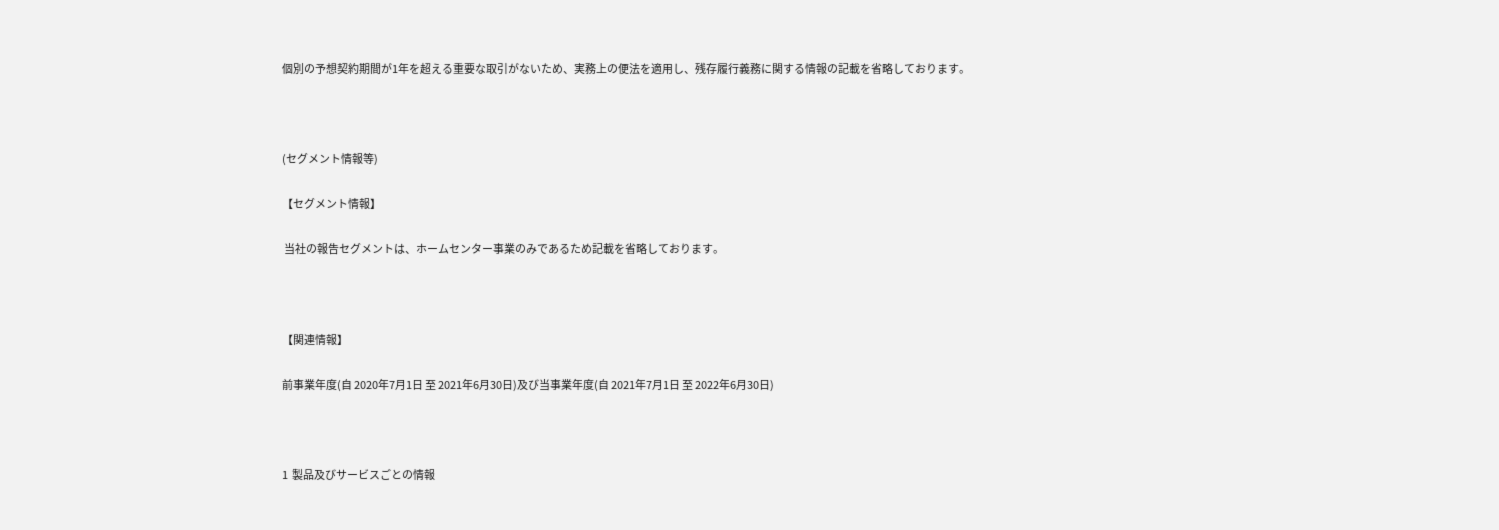個別の予想契約期間が1年を超える重要な取引がないため、実務上の便法を適用し、残存履行義務に関する情報の記載を省略しております。



(セグメント情報等)

【セグメント情報】

 当社の報告セグメントは、ホームセンター事業のみであるため記載を省略しております。



【関連情報】

前事業年度(自 2020年7月1日 至 2021年6月30日)及び当事業年度(自 2021年7月1日 至 2022年6月30日)



1  製品及びサービスごとの情報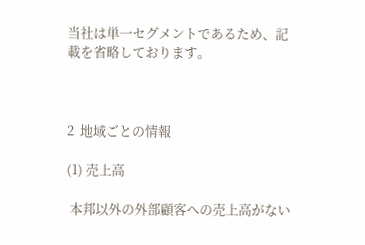当社は単一セグメントであるため、記載を省略しております。



2  地域ごとの情報

(1) 売上高

 本邦以外の外部顧客への売上高がない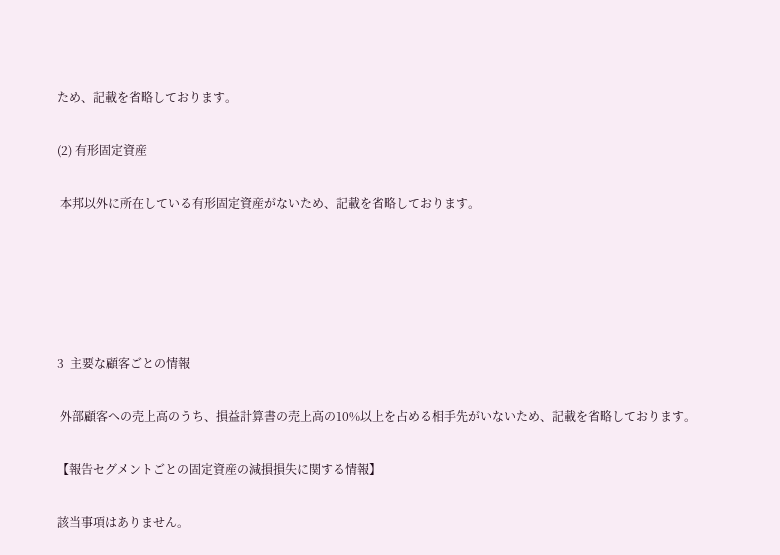ため、記載を省略しております。

(2) 有形固定資産

 本邦以外に所在している有形固定資産がないため、記載を省略しております。





3  主要な顧客ごとの情報

 外部顧客への売上高のうち、損益計算書の売上高の10%以上を占める相手先がいないため、記載を省略しております。

【報告セグメントごとの固定資産の減損損失に関する情報】

該当事項はありません。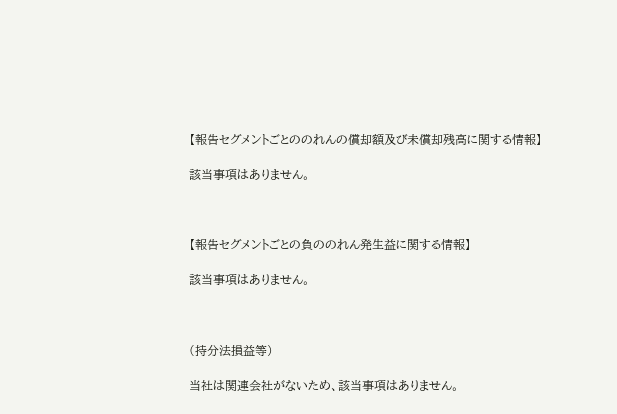【報告セグメントごとののれんの償却額及び未償却残高に関する情報】

該当事項はありません。



【報告セグメントごとの負ののれん発生益に関する情報】

該当事項はありません。



(持分法損益等)

当社は関連会社がないため、該当事項はありません。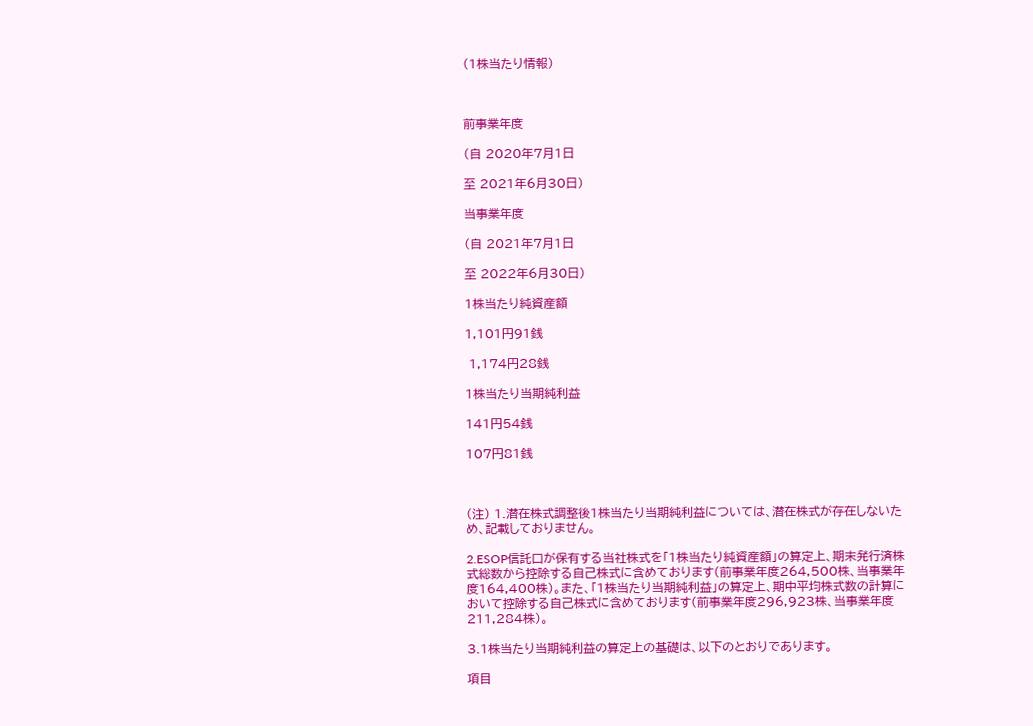(1株当たり情報)



前事業年度

(自 2020年7月1日

至 2021年6月30日)

当事業年度

(自 2021年7月1日

至 2022年6月30日)

1株当たり純資産額

1,101円91銭

 1,174円28銭

1株当たり当期純利益

141円54銭

107円81銭



(注) 1.潜在株式調整後1株当たり当期純利益については、潜在株式が存在しないため、記載しておりません。

2.ESOP信託口が保有する当社株式を「1株当たり純資産額」の算定上、期末発行済株式総数から控除する自己株式に含めております(前事業年度264,500株、当事業年度164,400株)。また、「1株当たり当期純利益」の算定上、期中平均株式数の計算において控除する自己株式に含めております(前事業年度296,923株、当事業年度211,284株)。

3.1株当たり当期純利益の算定上の基礎は、以下のとおりであります。

項目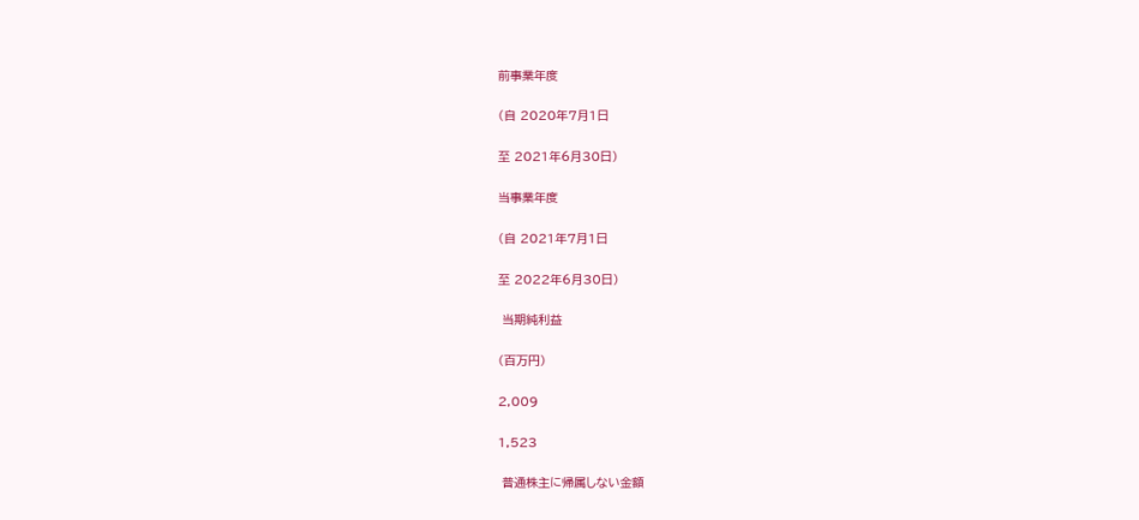前事業年度

(自 2020年7月1日

至 2021年6月30日)

当事業年度

(自 2021年7月1日

至 2022年6月30日)

 当期純利益

(百万円)

2,009

1,523

 普通株主に帰属しない金額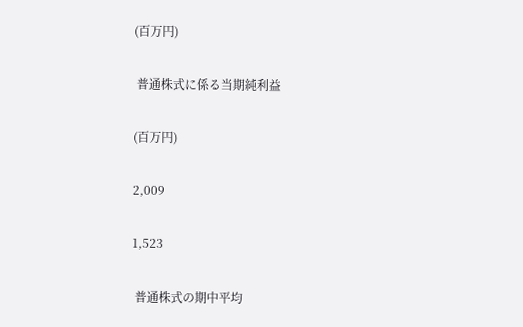(百万円)

 普通株式に係る当期純利益

(百万円)

2,009

1,523

 普通株式の期中平均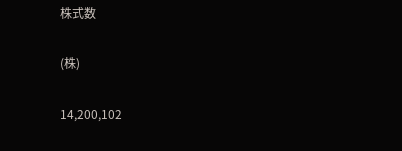株式数

(株)

14,200,102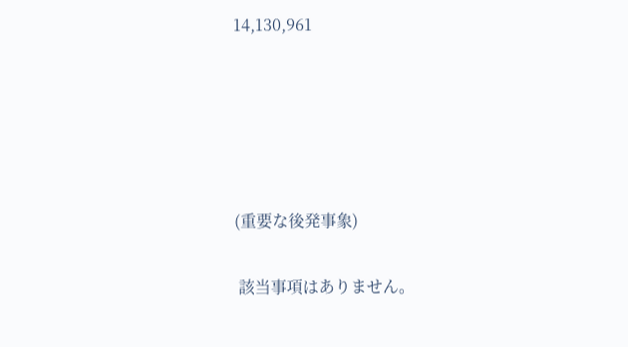14,130,961





(重要な後発事象)

 該当事項はありません。